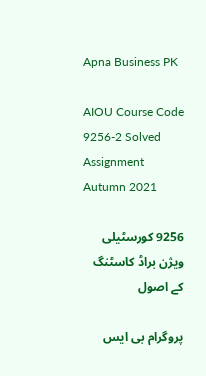Apna Business PK

AIOU Course Code 9256-2 Solved Assignment Autumn 2021

9256 کورسٹیلی ویژن براڈ کاسٹنگ کے اصول

پروگرام بی ایس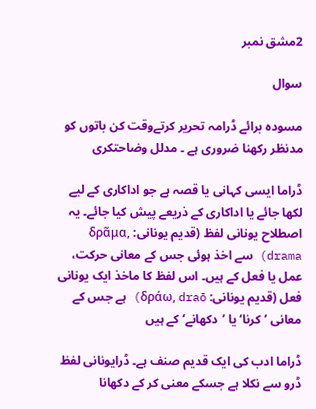2مشق نمبر

سوال

مسودہ برائے ڈرامہ تحریر کرتےوقت کن باتوں کو مدنظر رکھنا ضروری ہے ۔ مدلل وضاحتکری

ڈراما ایسی کہانی یا قصہ ہے جو اداکاری کے لیے لکھا جائے یا اداکاری کے ذریعے پیش کیا جائے۔ یہ اصطلاح یونانی لفظ (قدیم یونانی: δρᾶμα, drama) سے اخذ ہوئی جس کے معانی حرکت، عمل یا فعل کے ہیں۔ اس لفظ کا ماخذ ایک یونانی فعل (قدیم یونانی: δράω, draō) ہے جس کے معانی ’کرنا‘ یا ’دکھانے‘ کے ہیں

ڈراما ادب کی ایک قدیم صنف ہے۔ ڈرایونانی لفظ ڈرو سے نکلا ہے جسکے معنی کر کے دکھانا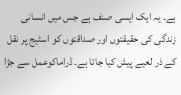ہے۔ یہ ایک ایسی صنف ہے جس میں انسانی زندگی کی حقیقتوں اور صداقتوں کو اسٹیج پر نقل کے ذر لعیے پیش کیا جاتا ہے۔ ڈراماکوعمل سے جڑا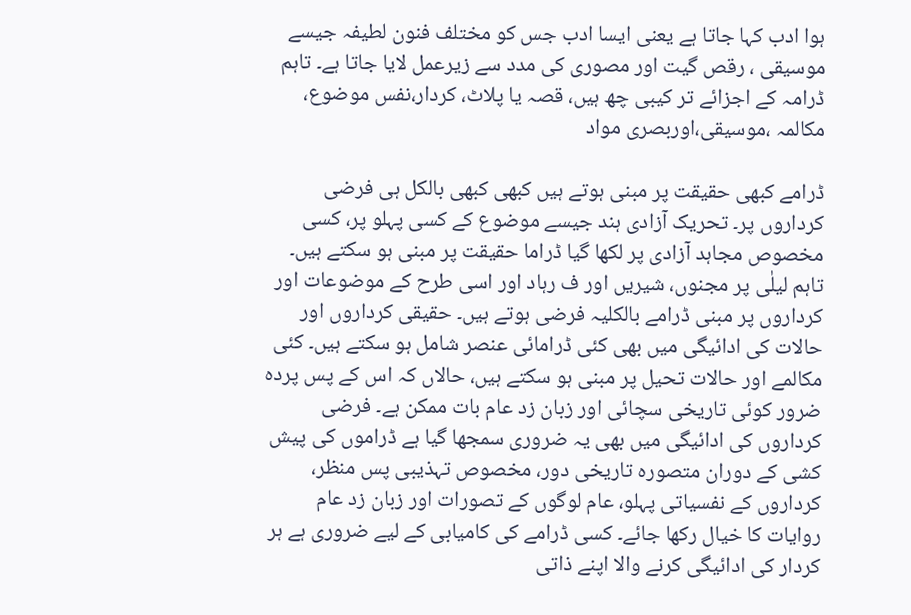ہوا ادب کہا جاتا ہے یعنی ایسا ادب جس کو مختلف فنون لطیفہ جیسے موسیقی ، رقص گیت اور مصوری کی مدد سے زیرعمل لایا جاتا ہے۔ تاہم ڈرامہ کے اجزائے تر کیبی چھ ہیں، قصہ یا پلاٹ، کردار،نفس موضوع،  مکالمہ ،موسیقی،اوربصری مواد

ڈرامے کبھی حقیقت پر مبنی ہوتے ہیں کبھی کبھی بالکل ہی فرضی کرداروں پر۔ تحریک آزادی ہند جیسے موضوع کے کسی پہلو پر، کسی مخصوص مجاہد آزادی پر لکھا گیا ڈراما حقیقت پر مبنی ہو سکتے ہیں۔ تاہم لیلٰی پر مجنوں، شیریں اور ف رہاد اور اسی طرح کے موضوعات اور کرداروں پر مبنی ڈرامے بالکلیہ فرضی ہوتے ہیں۔ حقیقی کرداروں اور حالات کی ادائیگی میں بھی کئی ڈرامائی عنصر شامل ہو سکتے ہیں۔ کئی مکالمے اور حالات تحیل پر مبنی ہو سکتے ہیں، حالاں کہ اس کے پس پردہ ضرور کوئی تاریخی سچائی اور زبان زد عام بات ممکن ہے۔ فرضی کرداروں کی ادائیگی میں بھی یہ ضروری سمجھا گیا ہے ڈراموں کی پیش کشی کے دوران متصورہ تاریخی دور، مخصوص تہذیبی پس منظر، کرداروں کے نفسیاتی پہلو، عام لوگوں کے تصورات اور زبان زد عام روایات کا خیال رکھا جائے۔ کسی ڈرامے کی کامیابی کے لیے ضروری ہے ہر کردار کی ادائیگی کرنے والا اپنے ذاتی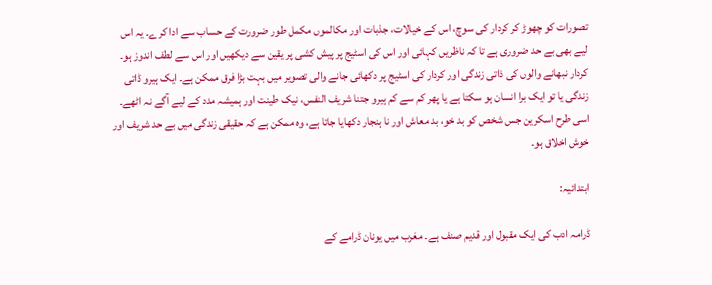تصورات کو چھوڑ کر کردار کی سوچ، اس کے خیالات، جذبات اور مکالموں مکمل طور ضرورت کے حساب سے ادا کرے۔ یہ اس لیے بھی بے حد ضروری ہے تا کہ ناظریں کہائی اور اس کی اسٹیج پر پیش کشی پر یقین سے دیکھیں اور اس سے لطف اندوز ہو۔ کردار نبھانے والوں کی ذاتی زندگی اور کردار کی اسٹیج پر دکھائی جانے والی تصویر میں بہت بڑا فرق ممکن ہے۔ ایک ہیرو ڈاتی زندگی یا تو ایک برا انسان ہو سکتا ہے یا پھر کم سے کم ہیرو جتنا شریف النفس، نیک طینت اور ہمیشہ مدد کے لیے آگے نہ اٹھے۔ اسی طرح اسکرین جس شخص کو بد خو، بد معاش اور نا ہنجار دکھایا جاتا ہے، وہ ممکن ہے کہ حقیقی زندگی میں بے حد شریف اور خوش اخلاق ہو۔

ابتدائیہ:

ڈرامہ ادب کی ایک مقبول اور قدیم صنف ہے۔ مغرب میں یونان ڈرامے کے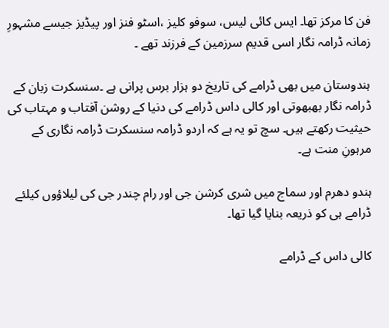فن کا مرکز تھا۔ ایس کائی لیس، سوفو کلیز ،اسٹو فنز اور پیڈیز جیسے مشہورِ زمانہ ڈرامہ نگار اسی قدیم سرزمین کے فرزند تھے ۔

ہندوستان میں بھی ڈرامے کی تاریخ دو ہزار برس پرانی ہے ۔سنسکرت زبان کے ڈرامہ نگار بھبھوتی اور کالی داس ڈرامے کی دنیا کے روشن آفتاب و مہتاب کی حیثیت رکھتے ہیں۔ سچ تو یہ ہے کہ اردو ڈرامہ سنسکرت ڈرامہ نگاری کے مرہونِ منت ہے۔

ہندو دھرم اور سماج میں شری کرشن جی اور رام چندر جی کی لیلاؤوں کیلئے ڈرامے ہی کو ذریعہ بنایا گیا تھا۔

کالی داس کے ڈرامے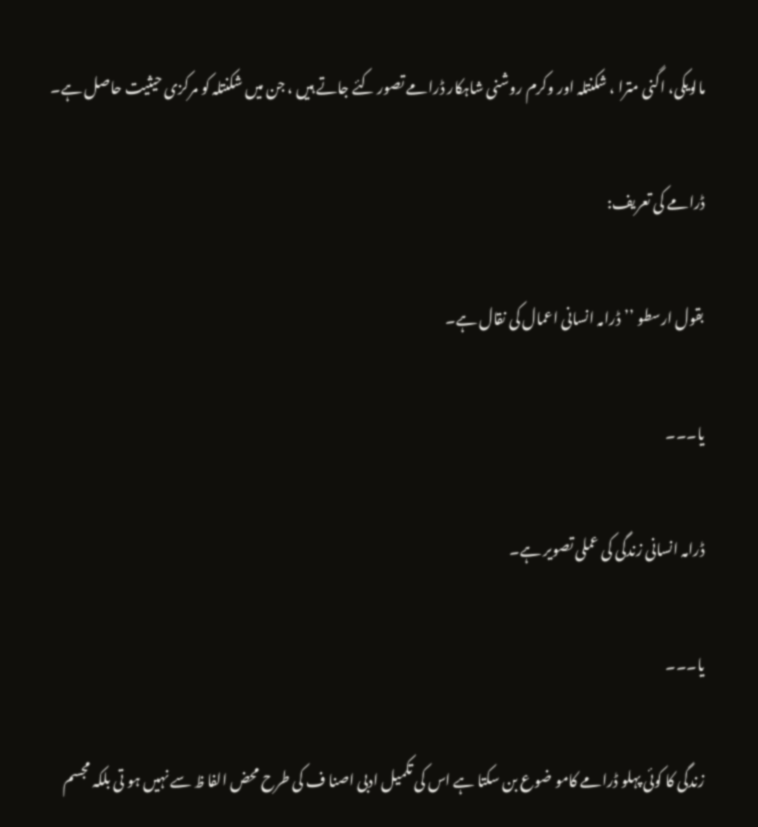مالویکی، اگنی مترا ، شکنتلہ اور وکرم روشنی شاہکار ڈرامے تصور کئے جاتے ہیں ، جن میں شکنتلہ کو مرکزی حیثیت حاصل ہے۔

ڈرامے کی تعریف:

بقول ارسطو ’’ڈرامہ انسانی اعمال کی نقال ہے۔

یا۔۔۔

ڈرامہ انسانی زندگی کی عملی تصویر ہے۔

یا۔۔۔

زندگی کا کوئی پہلو ڈرامے کامو ضوع بن سکتا ہے اس کی تکمیل ادبی اصنا ف کی طرح محض الفا ظ سے نہیں ہو تی بلکہ مجسم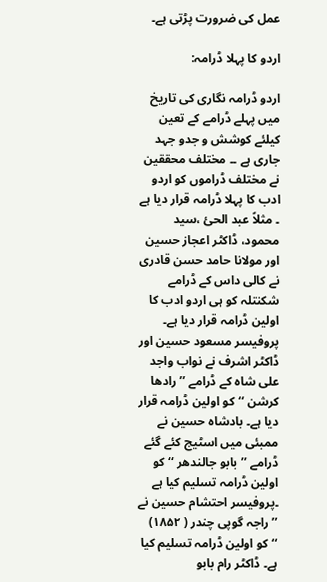عمل کی ضرورت پڑتی ہے۔

اردو کا پہلا ڈرامہ:

اردو ڈرامہ نگاری کی تاریخ میں پہلے ڈرامے کے تعین کیلئے کوشش و جدو جہد جاری ہے ۔۔ مختلف محققین نے مختلف ڈراموں کو اردو ادب کا پہلا ڈرامہ قرار دیا ہے ۔ مثلاً عبد الحئ ،سید محمود، ڈاکٹر اعجاز حسین اور مولانا حامد حسن قادری نے کالی داس کے ڈرامے شکنتلہ کو ہی اردو ادب کا اولین ڈرامہ قرار دیا ہے۔ پروفیسر مسعود حسین اور ڈاکٹر اشرف نے نواب واجد علی شاہ کے ڈرامے ’’ رادھا کرشن ‘‘کو اولین ڈرامہ قرار دیا ہے۔ بادشاہ حسین نے ممبئی میں اسٹیج کئے گئے ڈرامے ’’بابو جالندھر ‘‘ کو اولین ڈرامہ تسلیم کیا ہے ۔پروفیسر احتشام حسین نے ’’ راجہ گوپی چندر ( ۱۸۵۲) ‘‘کو اولین ڈرامہ تسلیم کیا ہے۔ ڈاکٹر رام بابو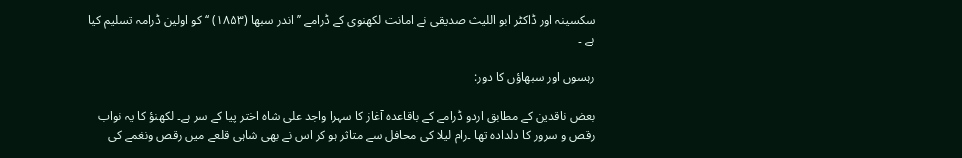سکسینہ اور ڈاکٹر ابو اللیث صدیقی نے امانت لکھنوی کے ڈرامے ’’ اندر سبھا (۱۸۵۳) ‘‘ کو اولین ڈرامہ تسلیم کیا ہے ۔

رہسوں اور سبھاؤں کا دور:

بعض ناقدین کے مطابق اردو ڈرامے کے باقاعدہ آغاز کا سہرا واجد علی شاہ اختر پیا کے سر ہے۔ لکھنؤ کا یہ نواب رقص و سرور کا دلدادہ تھا ۔رام لیلا کی محافل سے متاثر ہو کر اس نے بھی شاہی قلعے میں رقص ونغمے کی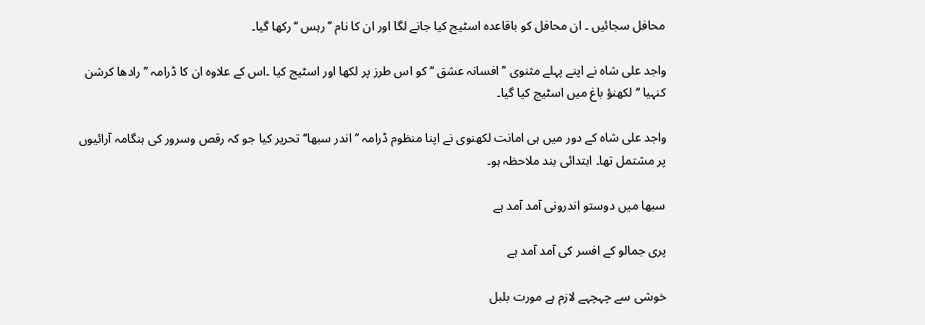محافل سجائیں ۔ ان محافل کو باقاعدہ اسٹیج کیا جانے لگا اور ان کا نام ’’رہس ‘‘ رکھا گیا۔

واجد علی شاہ نے اپنے پہلے مثنوی ’’ افسانہ عشق ‘‘ کو اس طرز پر لکھا اور اسٹیج کیا ۔اس کے علاوہ ان کا ڈرامہ ’’ رادھا کرشن کنہیا ‘‘ لکھنؤ باغ میں اسٹیج کیا گیا۔

واجد علی شاہ کے دور میں ہی امانت لکھنوی نے اپنا منظوم ڈرامہ ’’ اندر سبھا‘‘ تحریر کیا جو کہ رقص وسرور کی ہنگامہ آرائیوں پر مشتمل تھا۔ ابتدائی بند ملاحظہ ہو۔

سبھا میں دوستو اندرونی آمد آمد ہے

پری جمالو کے افسر کی آمد آمد ہے

خوشی سے چہچہے لازم ہے مورت بلبل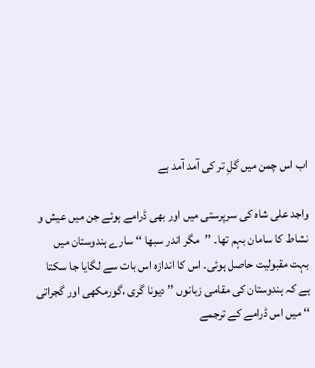اب اس چمن میں گلِ تر کی آمد آمد ہے

واجد علی شاہ کی سرپرستی میں اور بھی ڈرامے ہوئے جن میں عیش و نشاط کا سامان بہم تھا۔ ’’مگر اندر سبھا ‘‘ سارے ہندوستان میں بہت مقبولیت حاصل ہوئی۔ اس کا اندازہ اس بات سے لگایا جا سکتا ہے کہ ہندوستان کی مقامی زبانوں ’’ دیونا گری ،گورمکھی اور گجراتی ‘‘ میں اس ڈرامے کے ترجمے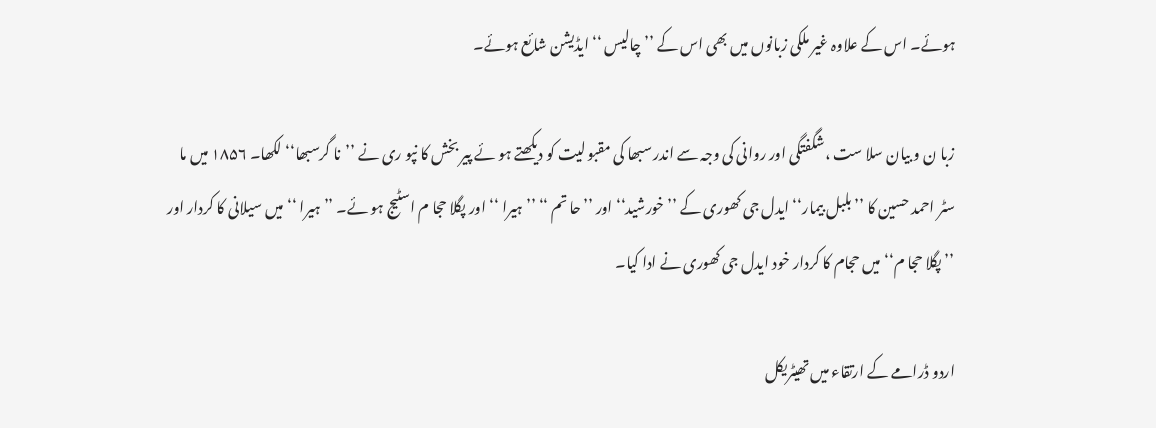ہوئے۔ اس کے علاوہ غیر ملکی زبانوں میں بھی اس کے ’’ چالیس ‘‘ ایڈیشن شائع ہوئے۔

زبا ن و بیان سلا ست ،شگفتگی اور روانی کی وجہ سے اندر سبھا کی مقبو لیت کو دیکھتے ہو ئے پیر بخش کا نپو ری نے ’’نا گرسبھا‘‘ لکھا۔ ۱۸۵۶ میں ما سٹر احمد حسین کا ’’بلبل بیمار‘‘ ایدل جی کھوری کے ’’خورشید‘‘ اور ’’حا تم ‘‘ ’’ ہیرا ‘‘اور پگلا حجا م اسٹیج ہو ئے۔ ’’ ہیرا ‘‘ میں سیلانی کا کردار اور ’’ پگلا حجا م‘‘میں حجام کا کردار خود ایدل جی کھوری نے ادا کیا۔

اردو ڈرامے کے ارتقاء میں تھیٹریکل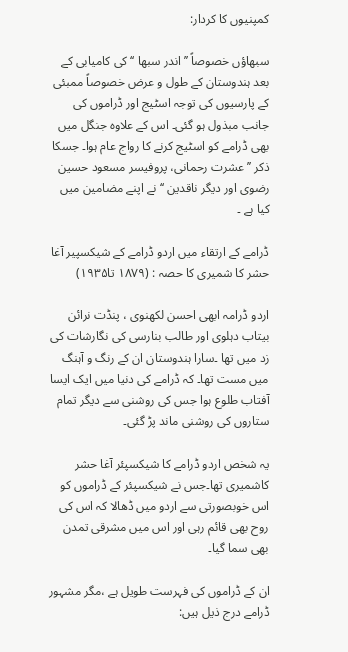کمپنیوں کا کردار:

سبھاؤں خصوصاً ’’اندر سبھا ‘‘ کی کامیابی کے بعد ہندوستان کے طول و عرض خصوصاً ممبئی کے پارسیوں کی توجہ اسٹیج اور ڈراموں کی جانب مبذول ہو گئی۔ اس کے علاوہ جنگل میں بھی ڈرامے کو اسٹیج کرنے کا رواج عام ہوا۔ جسکا ذکر ’’ عشرت رحمانی، پروفیسر مسعود حسین رضوی اور دیگر ناقدین ‘‘ نے اپنے مضامین میں کیا ہے ۔

ڈرامے کے ارتقاء میں اردو ڈرامے کے شیکسپیر آغا حشر کا شمیری کا حصہ : (۱۸۷۹ تا۱۹۳۵)

اردو ڈرامہ ابھی احسن لکھنوی ، پنڈت نرائن بیتاب دہلوی اور طالب بنارسی کی نگارشات کی زد میں تھا ۔سارا ہندوستان ان کے رنگ و آہنگ میں مست تھا۔ کہ ڈرامے کی دنیا میں ایک ایسا آفتاب طلوع ہوا جس کی روشنی سے دیگر تمام ستاروں کی روشنی ماند پڑ گئی۔

یہ شخص اردو ڈرامے کا شیکسپئر آغا حشر کاشمیری تھا۔جس نے شیکسپئر کے ڈراموں کو اس خوبصورتی سے اردو میں ڈھالا کہ اس کی روح بھی قائم رہی اور اس میں مشرقی تمدن بھی سما گیا۔

ان کے ڈراموں کی فہرست طویل ہے ،مگر مشہور ڈرامے درج ذیل ہیں: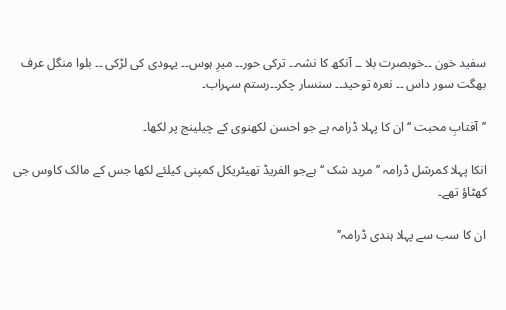سفید خون ۔۔خوبصرت بلا ۔۔ آنکھ کا نشہ۔۔ ترکی حور۔۔ میرِ ہوس۔۔ یہودی کی لڑکی ۔۔ بلوا منگل عرف بھگت سور داس ۔۔ نعرہ توحید۔۔ سنسار چکر۔۔رستم سہراب۔

’’آفتابِ محبت ‘‘ ان کا پہلا ڈرامہ ہے جو احسن لکھنوی کے چیلینج پر لکھا۔

انکا پہلا کمرشل ڈرامہ ’’ مرید شک ‘‘ ہےجو الفریڈ تھیٹریکل کمپنی کیلئے لکھا جس کے مالک کاوس جی کھٹاؤ تھے۔

ان کا سب سے پہلا ہندی ڈرامہ’’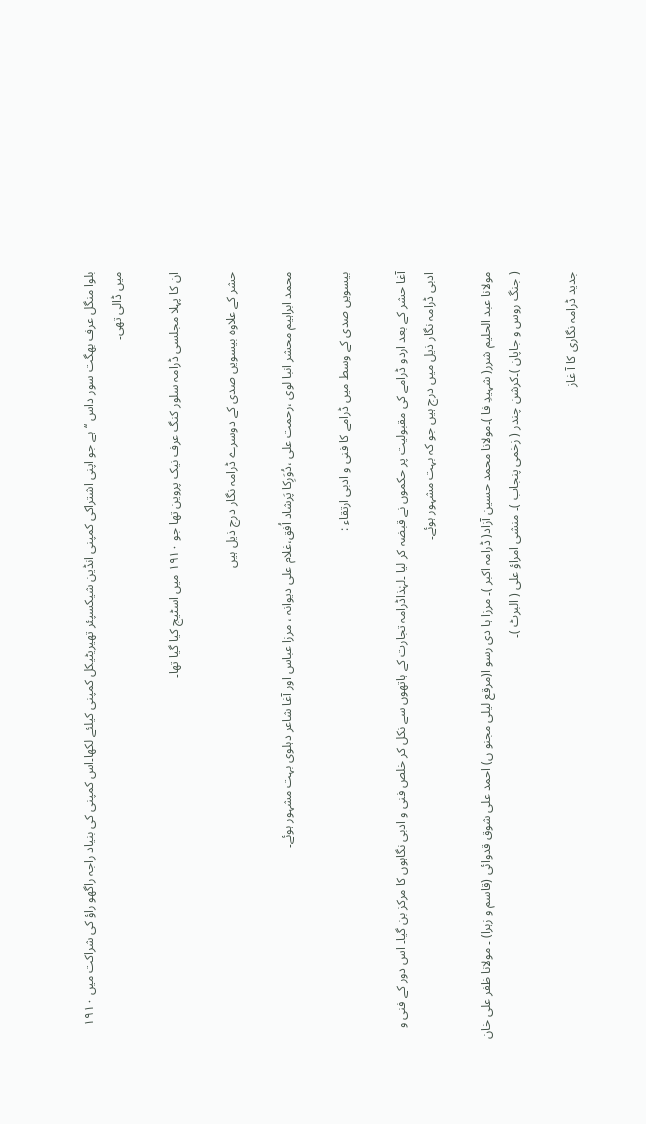بلوا منگل عرف بھگت سور داس ‘‘ہے جو اپنی اشتراکی کمپنی انڈین شیکسپئر تھیریٹیکل کمپنی کیلئے لکھا۔اس کمپنی کی بنیاد راجہ راگھو راؤ کی شراکت میں ۱۹۱۰ میں ڈالی تھی۔

ان کا پہلا مجلسی ڈرامہ سلور کنگ عرف نیک پروین تھا جو ۱۹۱۰ میں اسٹیج کیا گیا تھا۔

حشر کے علاوہ بیسویں صدی کے دوسرے ڈرامہ نگار درج ذیل ہیں

محمد ابراہیم محشر انبا لوی ،رحمت علی ،دُوَرِکا پَرشاد اُفق،غلام علی دیوانہ ، مرزا عباس اور آغا شاعر دہلوی بہت مشہور ہوئے۔

بیسویں صدی کے وسط میں ڈرامے کا فنی و ادبی ارتقاء :

آغا حشر کے بعد اردو ڈرامے کی مقبولیت پر حکموں نے قبضہ کر لیا ۔لہٰذاڈرامہ تجارت کے ہاتھوں سے نکل کر خلص فنی و ادبی نگاہوں کا مرکز بن گیا۔ اس دور کے فنی و ادبی ڈرامہ نگار ذیل میں درج ہیں جو کہ بہت مشہور ہوئے۔

مولانا عبد الحلیم شرر( شہیدِ فا )۔مولانا محمد حسین آزاد( ڈرامہ اکبر )۔ مرزا ہا دی رسو ا(مرقع لیلی مجنو ں) احمد علی شوق قدوائی (قاسم و زہرا) ۔ مولانا ظفر علی خان ( جنگ روس و جاپان )۔کرشن چندر ( زخمی پنجاب )۔ منشی امراؤ علی ( البرٹ )۔

جدید ڈرامہ نگاری کا آ غاز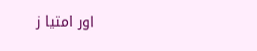اور امتیا ز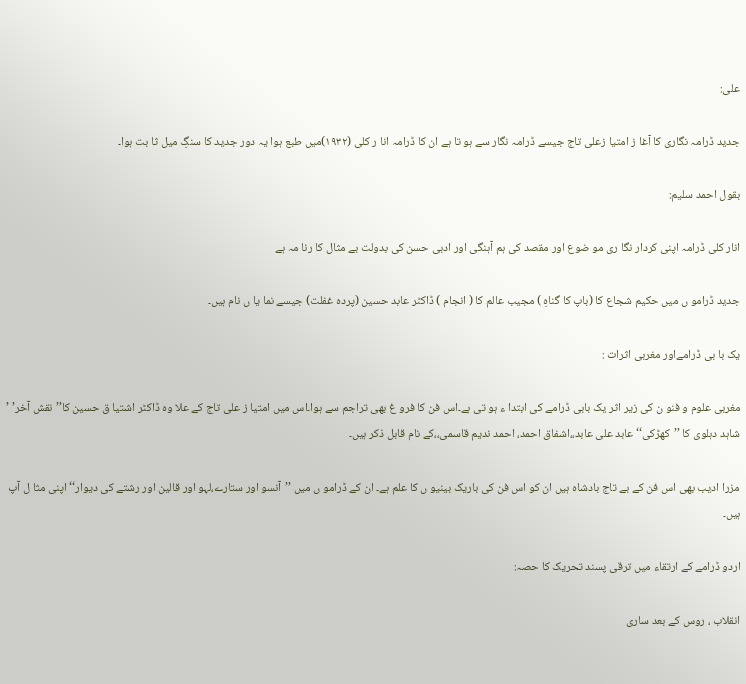علی:

جدید ڈرامہ نگاری کا آغا ز امتیا زعلی تاج جیسے ڈرامہ نگار سے ہو تا ہے ان کا ڈرامہ انا ر کلی (۱۹۳۲)میں طبع ہوا یہ دور جدید کا سنگِ میل ثا بت ہوا۔

بقول احمد سلیم:

انار کلی ڈرامہ اپنی کردار نگا ری مو ضوع اور مقصد کی ہم آہنگی اور ادبی حسن کی بدولت بے مثال کا رنا مہ ہے

جدید ڈرامو ں میں حکیم شجاع کا (باپ کا گناہِ ) مجیب عالم کا ( انجام ) ڈاکٹر عابد حسین (پردہ غفلت) جیسے نما یا ں نام ہیں۔

یک با بی ڈرامےاور مغربی اثرات :

مغربی علوم و فنو ن کی زیر اثر یک بابی ڈرامے کی ابتدا ء ہو تی ہے۔اس فن کا فرو غ بھی تراجم سے ہوا۔اس میں امتیا ز علی تاج کے علا وہ ڈاکٹر اشتیا ق حسین کا’’نقش آخر’ ’ شاہد دہلوی کا ’’کھڑکی‘‘ عابد علی عابد،،اشفاق احمد، احمد ندیم قاسمی،،کے نام قابل ذکر ہیں۔

مزرا ادیب بھی اس فن کے بے تاج بادشاہ ہیں ان کو اس فن کی باریک بینیو ں کا علم ہے۔ ان کے ڈرامو ں میں ’’آنسو اور ستارے،لہو اور قالین اور رشتے کی دیوار‘‘ اپنی مثا ل آپ ہیں۔

اردو ڈرامے کے ارتقاء میں ترقی پسند تحریک کا حصہ:

انقلاب ، روس کے بعد ساری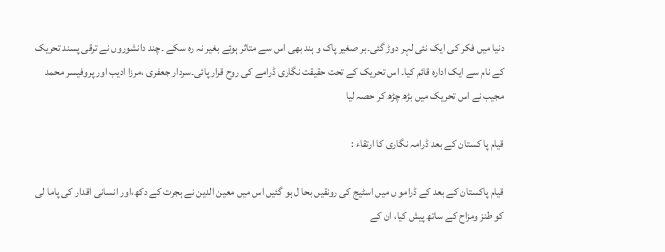دنیا میں فکر کی ایک نئی لہر دوڑ گئی۔بر صغیر پاک و ہند بھی اس سے متاثر ہوئے بغیر نہ رہ سکے ۔چند دانشوروں نے ترقی پسند تحریک کے نام سے ایک ادارہ قائم کیا۔ اس تحریک کے تحت حقیقت نگاری ڈرامے کی روح قرار پائی۔سردار جعفری ،مرزا ادیب اور پروفیسر محمد مجیب نے اس تحریک میں بڑھ چڑھ کر حصہ لیا

قیام پا کستان کے بعد ڈرامہ نگاری کا ارتقاء :

قیام پاکستان کے بعد کے ڈرامو ں میں اسٹیج کی رونقیں بحا ل ہو گئیں اس میں معین الدین نے ہجرت کے دکھ،اور انسانی اقدار کی پاما لی کو طنز ومزاح کے ساتھ پیش کیا، ان کے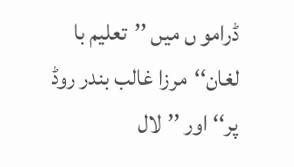ڈرامو ں میں ’’تعلیم با لغان‘‘مرزا غالب بندر روڈ پر‘‘ اور ’’لال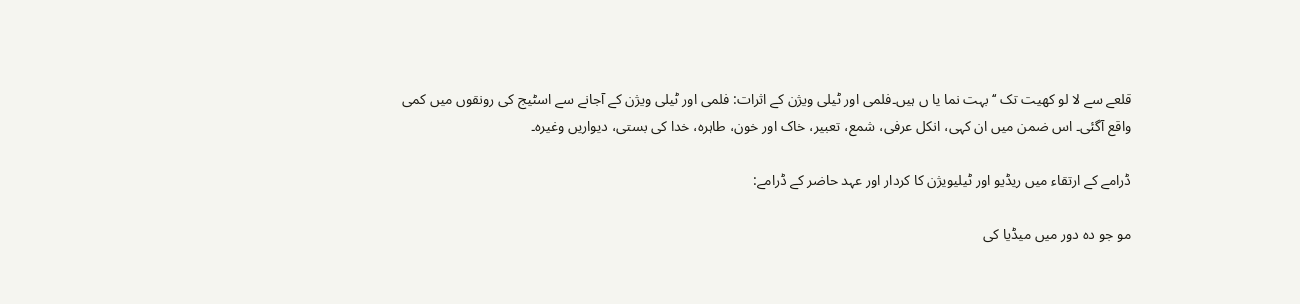قلعے سے لا لو کھیت تک ‘‘ بہت نما یا ں ہیں۔فلمی اور ٹیلی ویژن کے اثرات: فلمی اور ٹیلی ویژن کے آجانے سے اسٹیج کی رونقوں میں کمی واقع آگئی۔ اس ضمن میں ان کہی، انکل عرفی، شمع، تعبیر، خاک اور خون، طاہرہ، خدا کی بستی، دیواریں وغیرہ۔

ڈرامے کے ارتقاء میں ریڈیو اور ٹیلیویژن کا کردار اور عہد حاضر کے ڈرامے:

مو جو دہ دور میں میڈیا کی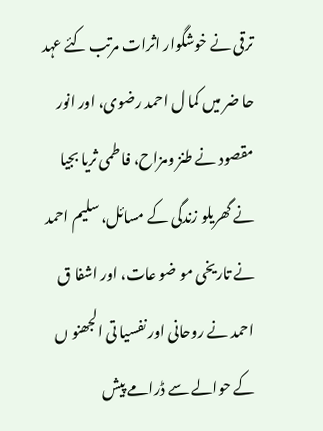ترقی نے خوشگوار اثرات مرتب کئے عہد حا ضر میں کما ل احمد رضوی، اور انور مقصود نے طنز ومزاح، فا طمی ثریا بجیا نے گھریلو زندگی کے مسائل، سلیم احمد نے تاریخی مو ضو عات، اور اشفا ق احمد نے روحانی اور نفسیا تی الجھنو ں کے حوالے سے ڈرامے پیش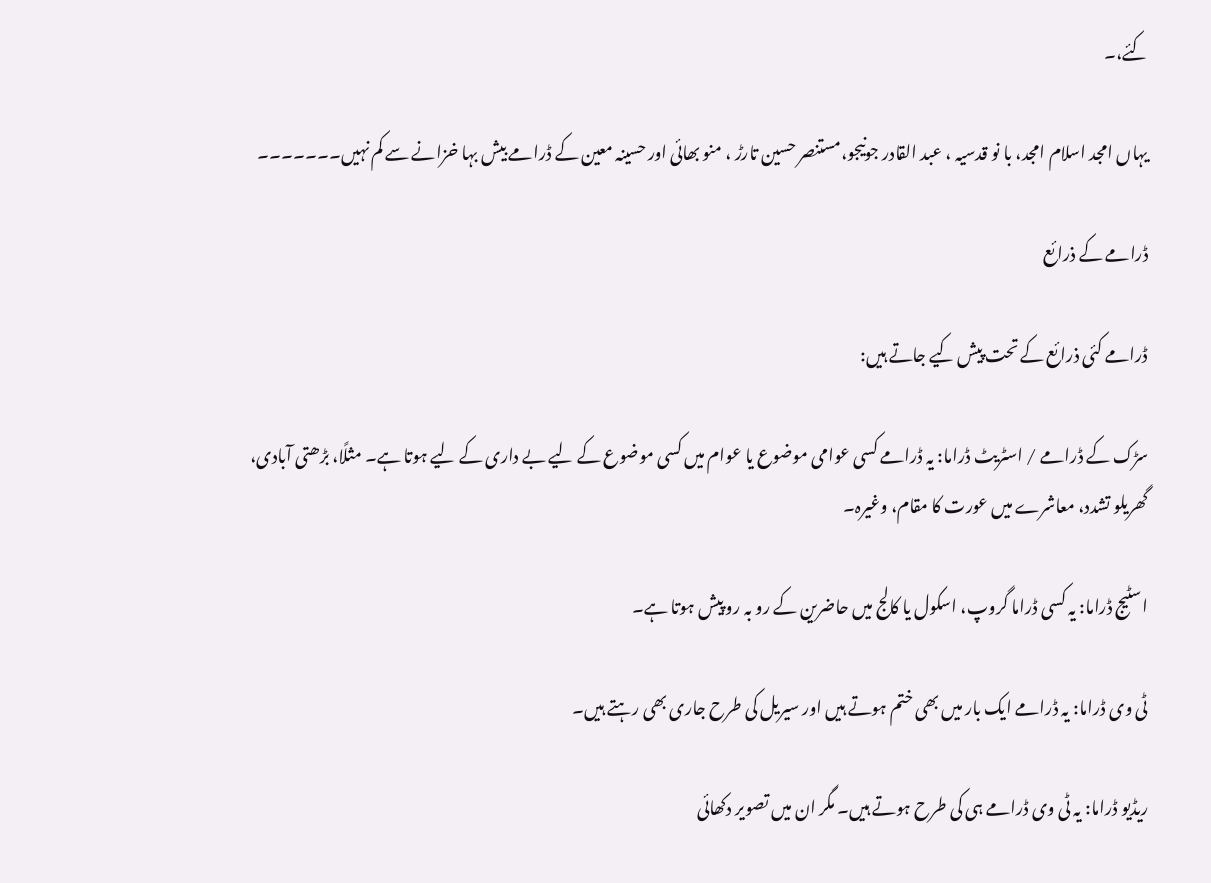کئے،۔

یہاں امجد اسلام امجد، با نو قدسیہ ، عبد القادر جونیجو،مستنصر حسین تارڑ ، منو بھائی اور حسینہ معین کے ڈرامے بیش بہا خزانے سے کم نہیں۔۔۔۔۔۔۔

ڈرامے کے ذرائع

ڈرامے کئی ذرائع کے تحت پیش کیے جاتے ہیں:

سڑک کے ڈرامے / اسٹریٹ ڈراما: یہ ڈرامے کسی عوامی موضوع یا عوام میں کسی موضوع کے لیے بے داری کے لیے ہوتا ہے۔ مثلًا، بڑھتی آبادی، گھریلو تشدد، معاشرے میں عورت کا مقام، وغیرہ۔

اسٹیج ڈراما: یہ کسی ڈراما گروپ، اسکول یا کالج میں حاضرین کے رو بہ رو پیش ہوتا ہے۔

ٹی وی ڈراما: یہ ڈرامے ایک بار میں بھی ختم ہوتے ہیں اور سیریل کی طرح جاری بھی رہتے ہیں۔

ریڈیو ڈراما: یہ ٹی وی ڈرامے ہی کی طرح ہوتے ہیں۔ مگر ان میں تصویر دکھائی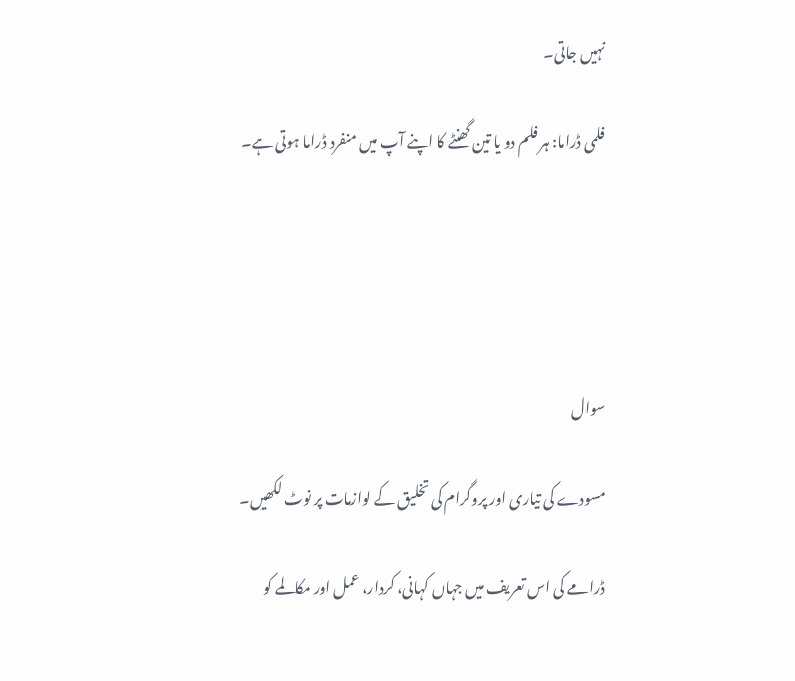نہیں جاتی۔

فلمی ڈراما: ہر فلم دو یا تین گھنٹے کا اپنے آپ میں منفرد ڈراما ہوتی ہے۔





سوال

مسودے کی تیاری اور پروگرام کی تخلیق کے لوازمات پر نوٹ لکھیں۔

ڈرامے کی اس تعریف میں جہاں کہانی، کردار، عمل اور مکالمے کو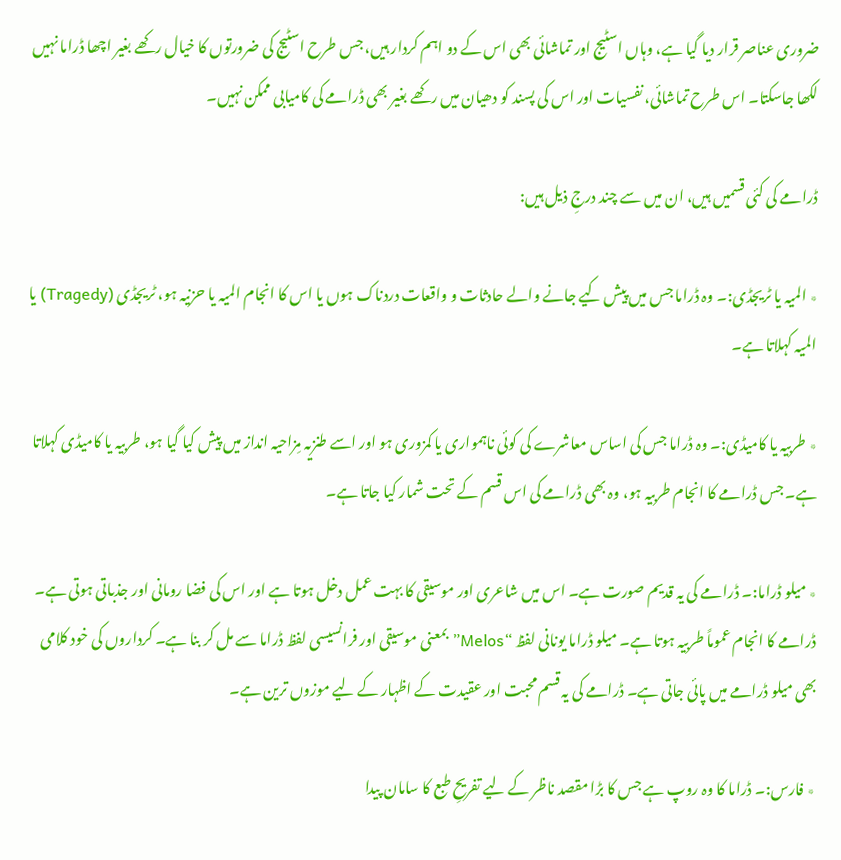ضروری عناصر قرار دیا گیا ہے، وہاں اسٹیج اور تماشائی بھی اس کے دو اہم کردار ہیں، جس طرح اسٹیج کی ضرورتوں کا خیال رکھے بغیر اچھا ڈراما نہیں لکھا جاسکتا۔ اس طرح تماشائی، نفسیات اور اس کی پسند کو دھیان میں رکھے بغیر بھی ڈرامے کی کامیابی ممکن نہیں۔

ڈرامے کی کئی قسمیں ہیں، ان میں سے چند درجِ ذیل ہیں:

٭ المیہ یا ٹریجڈی:۔ وہ ڈراما جس میں پیش کیے جانے والے حادثات و واقعات دردناک ہوں یا اس کا انجام المیہ یا حزنیہ ہو، ٹریجڈی (Tragedy) یا المیہ کہلاتا ہے۔

٭ طربیہ یا کامیڈی:۔ وہ ڈراما جس کی اساس معاشرے کی کوئی ناہمواری یا کمزوری ہو اور اسے طنزیہ مِزاحیہ انداز میں پیش کیا گیا ہو، طربیہ یا کامیڈی کہلاتا ہے۔ جس ڈرامے کا انجام طربیہ ہو، وہ بھی ڈرامے کی اس قسم کے تحت شمار کیا جاتا ہے۔

٭ میلو ڈراما:۔ ڈرامے کی یہ قدیم صورت ہے۔ اس میں شاعری اور موسیقی کا بہت عمل دخل ہوتا ہے اور اس کی فضا رومانی اور جذباتی ہوتی ہے۔ ڈرامے کا انجام عموماً طربیہ ہوتا ہے۔ میلو ڈراما یونانی لفظ “Melos” بمعنی موسیقی اور فرانسیسی لفظ ڈراما سے مل کر بنا ہے۔ کرداروں کی خود کلامی بھی میلو ڈرامے میں پائی جاتی ہے۔ ڈرامے کی یہ قسم محبت اور عقیدت کے اظہار کے لیے موزوں ترین ہے۔

٭ فارس:۔ ڈراما کا وہ روپ ہے جس کا بڑا مقصد ناظر کے لیے تفریحِ طبع کا سامان پیدا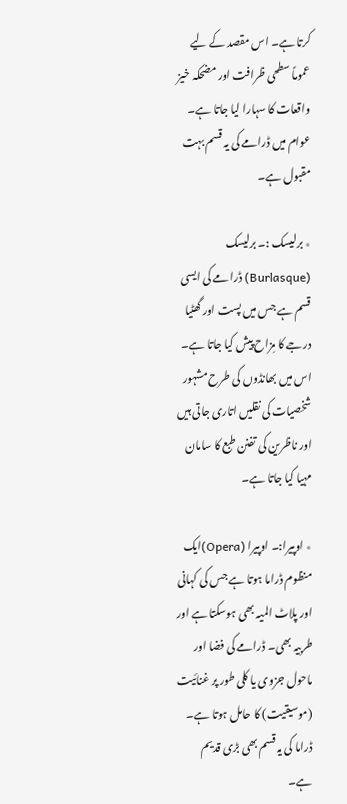کرتا ہے۔ اس مقصد کے لیے عموماً سطحی ظرافت اور مضحکہ خیز واقعات کا سہارا لیا جاتا ہے۔ عوام میں ڈرامے کی یہ قسم بہت مقبول ہے۔

٭ برلیسک :۔ برلیسک (Burlasque) ڈرامے کی ایسی قسم ہے جس میں پست اور گھٹیا درجے کا مِزاح پیش کیا جاتا ہے۔ اس میں بھانڈوں کی طرح مشہور شخصیات کی نقلیں اتاری جاتی ہیں اور ناظرین کی تفنن طبع کا سامان مہیا کیا جاتا ہے۔

٭ اوپیرا:۔ اوپیرا (Opera)ایک منظوم ڈراما ہوتا ہے جس کی کہانی اور پلاٹ المیہ بھی ہوسکتا ہے اور طربیہ بھی۔ ڈرامے کی فضا اور ماحول جزوی یا کلی طور پر غنائیت (موسیقیت) کا حامل ہوتا ہے۔ ڈراما کی یہ قسم بھی بڑی قدیم ہے۔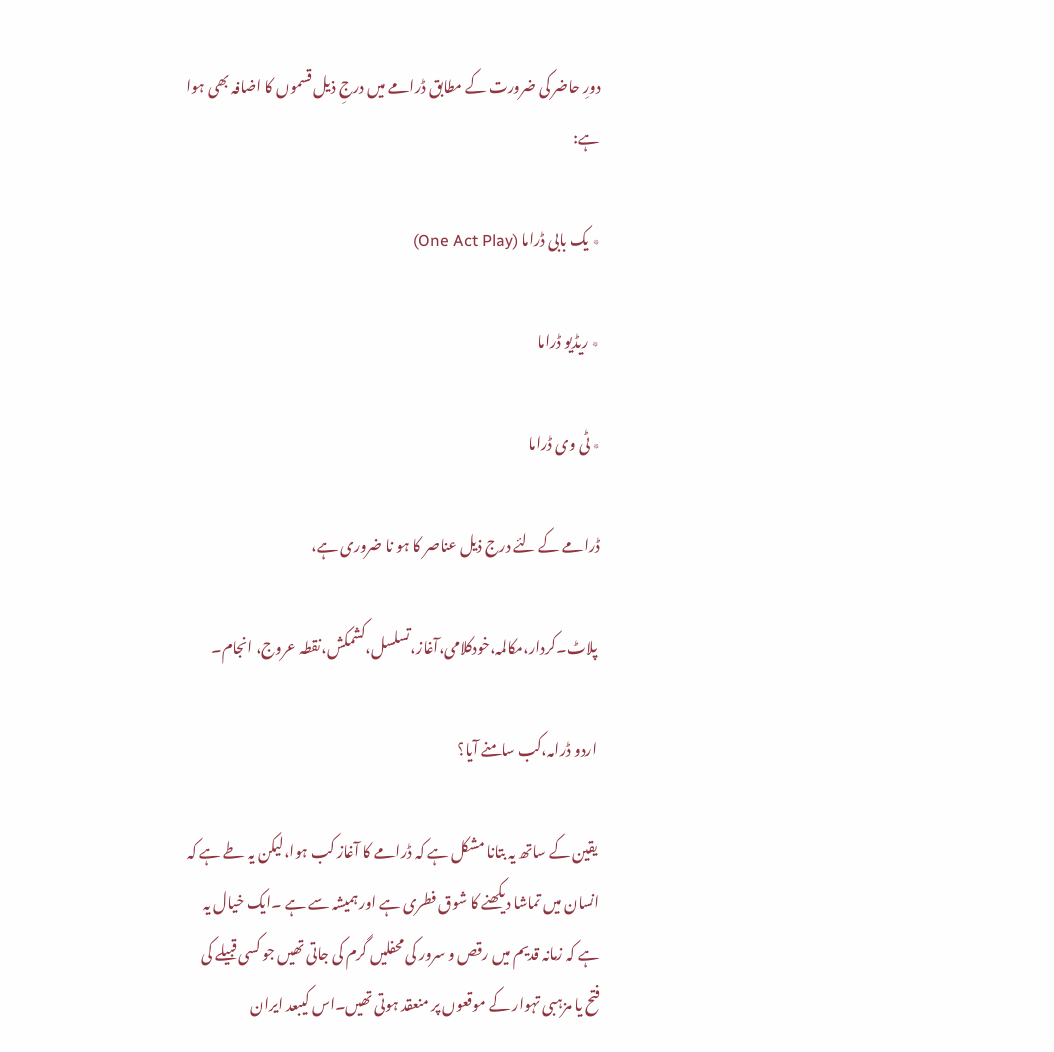دورِ حاضر کی ضرورت کے مطابق ڈرامے میں درجِ ذیل قسموں کا اضافہ بھی ہوا ہے:

٭ یک بابی ڈراما (One Act Play)

٭ ریڈیو ڈراما

٭ ٹی وی ڈراما

ڈرامے کے لئے درج ذیل عناصر کا ہو نا ضروری ہے،

 پلاٹ۔کردار،مکالمہ،خودکلامی،آغاز،تسلسل،کشمکش،نقطہ عروج، انجام۔

 اردو ڈرامہ،کب سامنے آیا؟

 یقین کے ساتھ یہ بتانا مشکل ہے کہ ڈرامے کا آغاز کب ہوا،لیکن یہ طے ہے کہ انسان میں تماشا دیکھنے کا شوق فطری ہے اور ہمیشہ سے ہے ۔ایک خیال یہ ہے کہ زمانہ قدیم میں رقص و سرور کی محفلیں گرم کی جاتی تھیں جو کسی قبیلے کی فتح یا مزہبی تہوار کے موقعوں پر منعقد ہوتی تھیں۔اس کیبعد ایران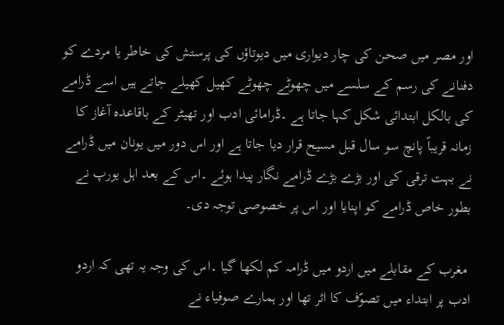اور مصر میں صحن کی چار دیواری میں دیوتاؤں کی پرستش کی خاطر یا مردے کو دفنانے کی رسم کے سلسے میں چھوٹے چھوٹے کھیل کھیلے جاتے ہیں اسے ڈرامے کی بالکل ابتدائی شکل کہا جاتا ہے ۔ڈرامائی ادب اور تھیٹر کے باقاعدہ آغاز کا زمانہ قریباً پانچ سو سال قبل مسیح قرار دیا جاتا ہے اور اس دور میں یونان میں ڈرامے نے بہت ترقی کی اور بڑے بڑے ڈرامے نگار پیدا ہوئے ۔اس کے بعد اہل یورپ نے بطور خاص ڈرامے کو اپنایا اور اس پر خصوصی توجہ دی۔

 مغرب کے مقابلے میں اردو میں ڈرامہ کم لکھا گیا ۔اس کی وجہ یہ تھی کہ اردو ادب پر ابتداء میں تصوّف کا اثر تھا اور ہمارے صوفیاء نے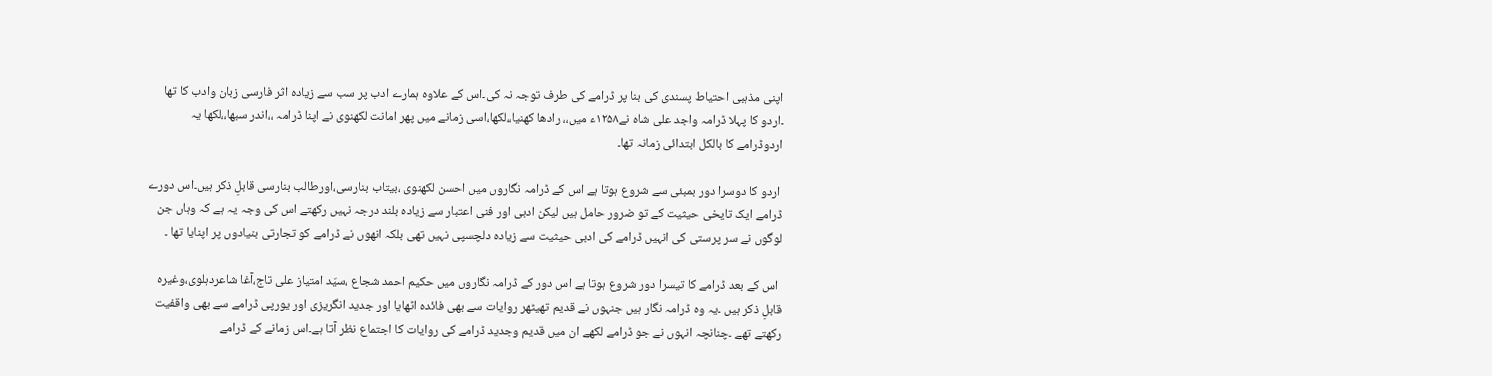اپنی مذہبی احتیاط پسندی کی بنا پر ڈرامے کی طرف توجہ نہ کی۔اس کے علاوہ ہمارے ادب پر سب سے زیادہ اثر فارسی زبان وادب کا تھا ۔اردو کا پہلا ڈرامہ واجد علی شاہ نے۱۲۵۸ء میں،، رادھا کھنیا،،لکھا،اسی زمانے میں پھر امانت لکھنوی نے اپنا ڈرامہ ،،اندر سبھا،،لکھا یہ اردوڈرامے کا بالکل ابتدائی زمانہ تھا۔

 اردو کا دوسرا دور بمبئی سے شروع ہوتا ہے اس کے ڈرامہ نگاروں میں احسن لکھنوی ،بیتاب بنارسی،اورطالب بنارسی قابلِ ذکر ہیں۔اس دورے ڈرامے ایک تایخی حیثیت کے تو ضرور حامل ہیں لیکن ادبی اور فنی اعتبار سے زیادہ بلند درجہ نہیں رکھتے اس کی وجہ یہ ہے کہ وہاں جن لوگوں نے سر پرستی کی انہیں ڈرامے کی ادبی حیثیت سے زیادہ دلچسپی نہیں تھی بلکہ انھوں نے ڈرامے کو تجارتی بنیادوں پر اپنایا تھا ۔

 اس کے بعد ڈرامے کا تیسرا دور شروع ہوتا ہے اس دور کے ڈرامہ نگاروں میں حکیم احمد شجاع ،سیّد امتیاز علی تاج،آغا شاعردہلوی،وغیرہ قابلِ ذکر ہیں ۔یہ وہ ڈرامہ نگار ہیں جنہوں نے قدیم تھیٹھر روایات سے بھی فائدہ اٹھایا اور جدید انگریزی اور یورپی ڈرامے سے بھی واقفیت رکھتے تھے ۔چنانچہ انہوں نے جو ڈرامے لکھے ان میں قدیم وجدید ڈرامے کی روایات کا اجتماع نظر آتا ہے۔اس زمانے کے ڈرامے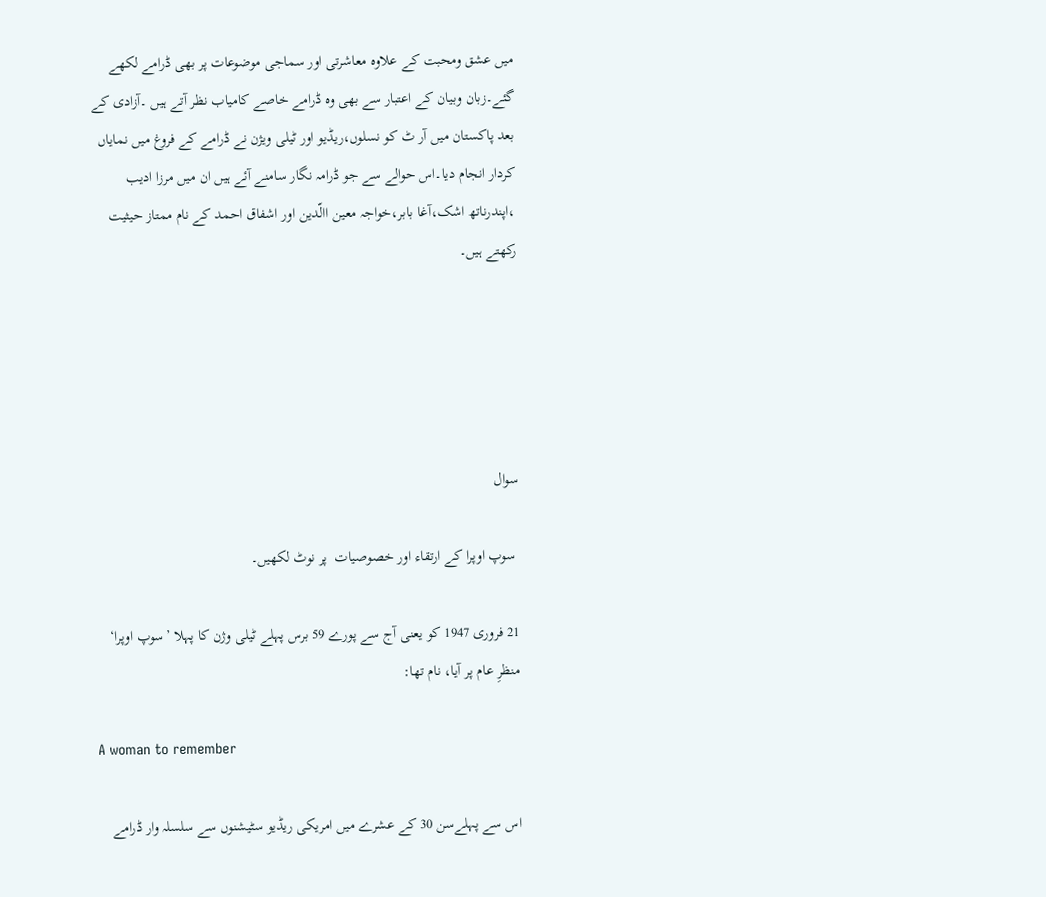میں عشق ومحبت کے علاوہ معاشرتی اور سماجی موضوعات پر بھی ڈرامے لکھے گئے۔زبان وبیان کے اعتبار سے بھی وہ ڈرامے خاصے کامیاب نظر آتے ہیں ۔آزادی کے بعد پاکستان میں آر ٹ کو نسلوں،ریڈیو اور ٹیلی ویژن نے ڈرامے کے فروغ میں نمایاں کردار انجام دیا۔اس حوالے سے جو ڈرامہ نگار سامنے آئے ہیں ان میں مرزا ادیب ،اپندرناتھ اشک،آغا بابر،خواجہ معین االّدین اور اشفاق احمد کے نام ممتاز حیثیت رکھتے ہیں۔





سوال

 سوپ اوپرا کے ارتقاء اور خصوصیات  پر نوٹ لکھیں۔

21 فروری 1947 کو یعنی آج سے پورے 59 برس پہلے ٹیلی وژن کا پہلا ’سوپ اوپرا‘ منظرِ عام پر آیا، نام تھا:

A woman to remember

اس سے پہلےسن 30 کے عشرے میں امریکی ریڈیو سٹیشنوں سے سلسلہ وار ڈرامے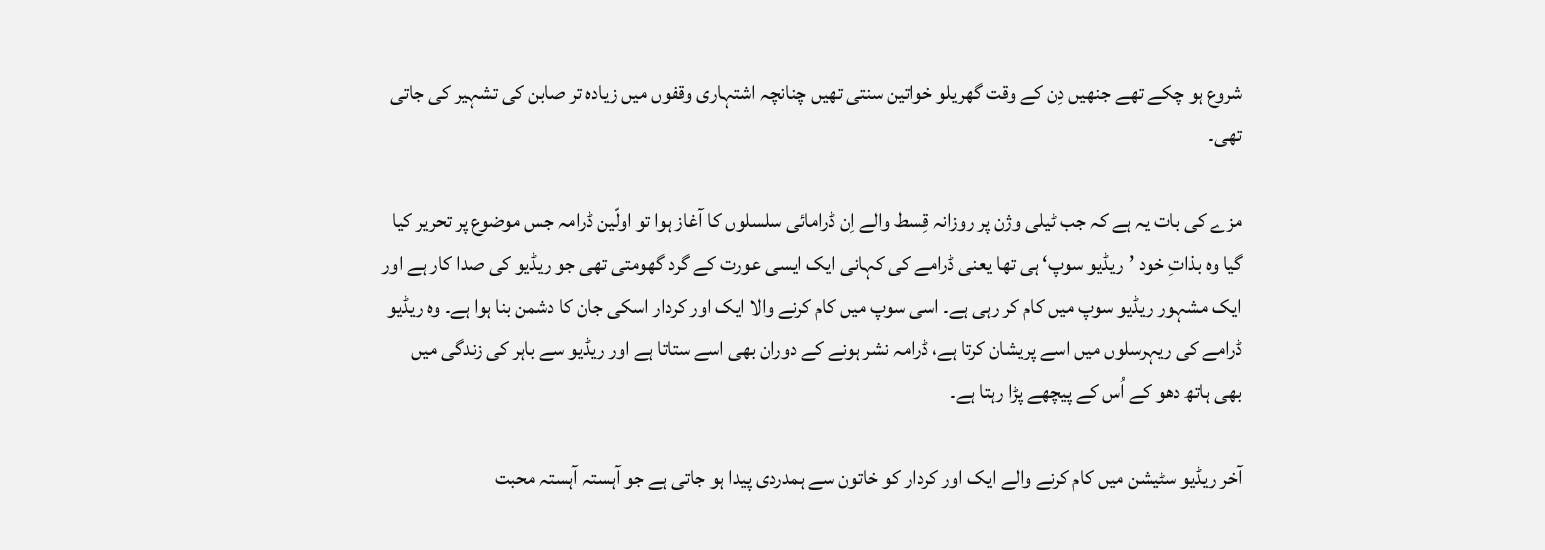شروع ہو چکے تھے جنھیں دِن کے وقت گھریلو خواتین سنتی تھیں چنانچہ اشتہاری وقفوں میں زیادہ تر صابن کی تشہیر کی جاتی تھی۔

مزے کی بات یہ ہے کہ جب ٹیلی وژن پر روزانہ قِسط والے اِن ڈرامائی سلسلوں کا آغاز ہوا تو اولّین ڈرامہ جس موضوع پر تحریر کیا گیا وہ بذاتِ خود ’ریڈیو سوپ‘ ہی تھا یعنی ڈرامے کی کہانی ایک ایسی عورت کے گرد گھومتی تھی جو ریڈیو کی صدا کار ہے اور ایک مشہور ریڈیو سوپ میں کام کر رہی ہے۔ اسی سوپ میں کام کرنے والا ایک اور کردار اسکی جان کا دشمن بنا ہوا ہے۔ وہ ریڈیو ڈرامے کی ریہرسلوں میں اسے پریشان کرتا ہے، ڈرامہ نشر ہونے کے دوران بھی اسے ستاتا ہے اور ریڈیو سے باہر کی زندگی میں بھی ہاتھ دھو کے اُس کے پیچھے پڑا رہتا ہے۔

آخر ریڈیو سٹیشن میں کام کرنے والے ایک اور کردار کو خاتون سے ہمدردی پیدا ہو جاتی ہے جو آہستہ آہستہ محبت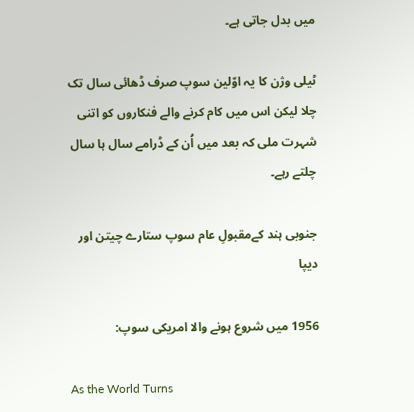میں بدل جاتی ہے۔

ٹیلی وژن کا یہ اوّلین سوپ صرف ڈھائی سال تک چلا لیکن اس میں کام کرنے والے فنکاروں کو اتنی شہرت ملی کہ بعد میں اُن کے ڈرامے سال ہا سال چلتے رہے۔

جنوبی ہند کےمقبولِ عام سوپ ستارے چیتن اور دیپا

1956 میں شروع ہونے والا امریکی سوپ:

As the World Turns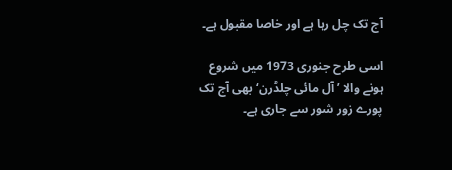آج تک چل رہا ہے اور خاصا مقبول ہے۔

اسی طرح جنوری 1973 میں شروع ہونے والا ’آل مائی چلڈرن‘ بھی آج تک پورے زور شور سے جاری ہے۔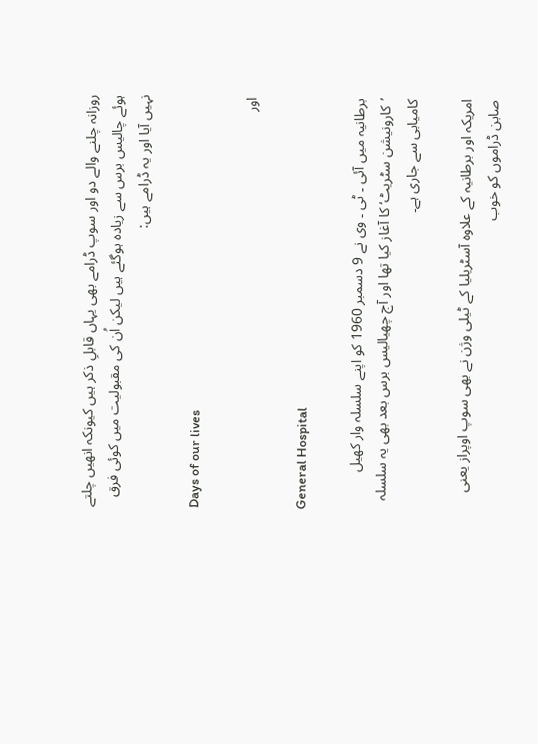روزانہ چلنے والے دو اور سوپ ڈرامے بھی یہاں قابلِ ذکر ہیں کیونکہ انھیں چلتے ہوئے چالیس برس سے زیادہ ہوگئے ہیں لیکن اُن کی مقبولیت میں کوئی فرق نہیں آیا اور یہ ڈرامے ہیں:

Days of our lives

اور

General Hospital

برطانیہ میں آئی ۔ ٹی ۔ وی نے 9 دسمبر 1960 کو اپنے سلسلہ وار کھیل ’کارونیشن سٹریٹ‘ کا آغاز کیا تھا اور آج چھیالیس برس بعد بھی یہ سلسلہ کامیابی سے جاری ہے۔

امریکہ اور برطانیہ کے علاوہ آسٹریلیا کے ٹیلی وژن نے بھی سوپ اوپراز یعنی صابن ڈراموں کو خوب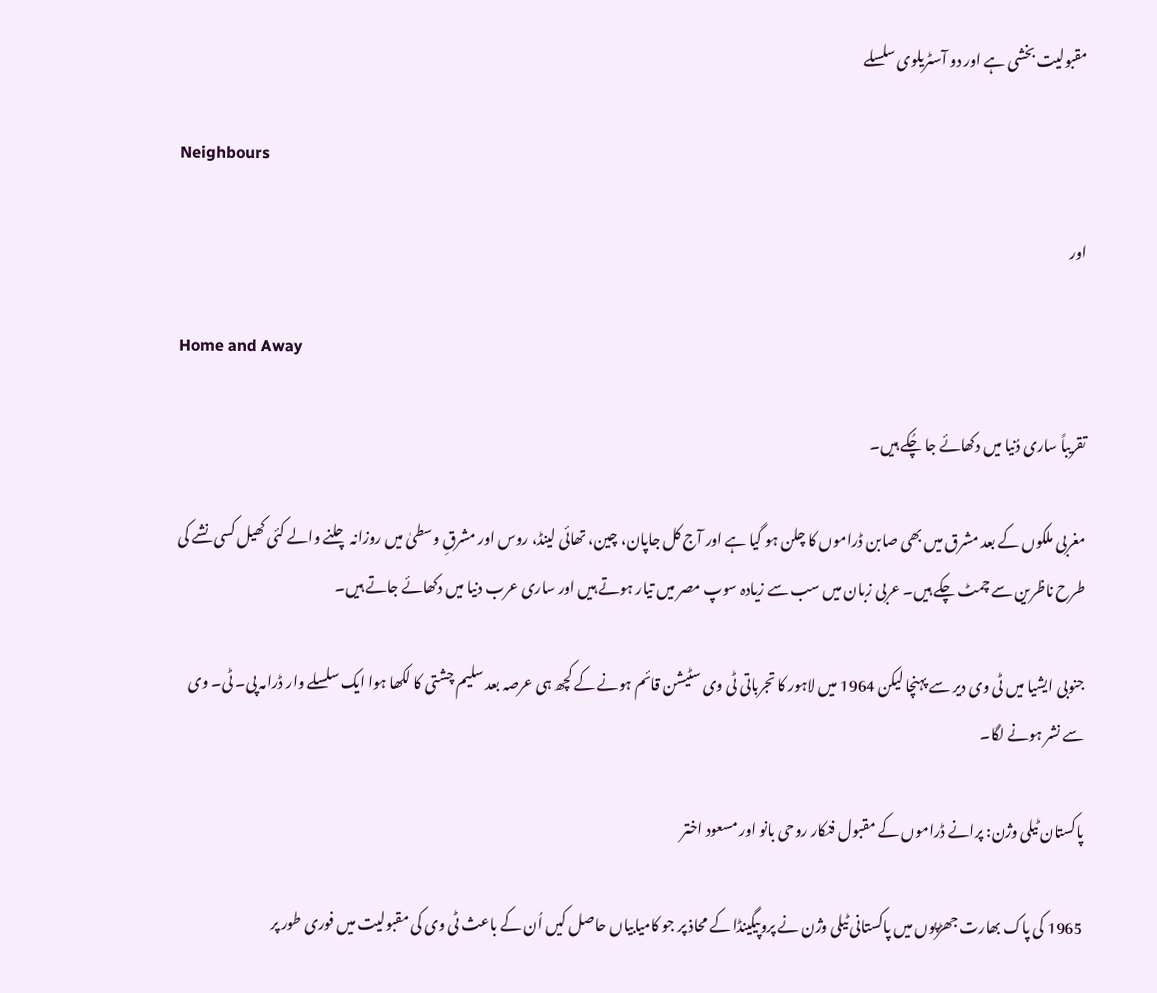مقبولیت بخشی ہے اور دو آسٹریلوی سلسلے

Neighbours

اور

Home and Away

تقریباً ساری دُنیا میں دکھائے جا چُکے ہیں۔

مغربی ملکوں کے بعد مشرق میں بھی صابن ڈراموں کا چلن ہو گیا ہے اور آج کل جاپان، چین، تھائی لینڈ، روس اور مشرقِ وسطیٰ میں روزانہ چلنے والے کئی کھیل کسی نشے کی طرح ناظرین سے چمٹ چکے ہیں۔ عربی زبان میں سب سے زیادہ سوپ مصر میں تیار ہوتے ہیں اور ساری عرب دنیا میں دکھائے جاتے ہیں۔

جنوبی ایشیا میں ٹی وی دیر سے پہنچا لیکن 1964 میں لاہور کا تجرباتی ٹی وی سٹیشن قائم ہونے کے کچھ ہی عرصہ بعد سلیم چشتی کا لکھا ہوا ایک سلسلے وار ڈرامہ پی۔ ٹی۔ وی سے نشر ہونے لگا۔

پاکستان ٹیلی وژن: پرانے ڈراموں کے مقبول فنکار روحی بانو اور مسعود اختر

1965 کی پاک بھارت جھڑپوں میں پاکستانی ٹیلی وژن نے پروپیگینڈا کے محاذ پر جو کامیابیاں حاصل کیں اُن کے باعث ٹی وی کی مقبولیت میں فوری طور پر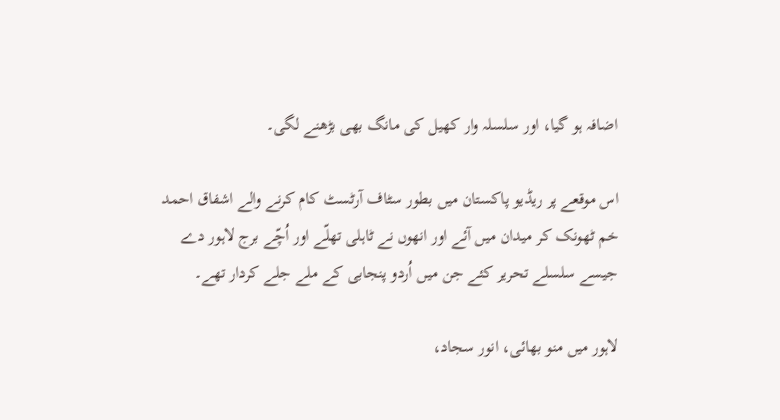اضافہ ہو گیا، اور سلسلہ وار کھیل کی مانگ بھی بڑھنے لگی۔

اس موقعے پر ریڈیو پاکستان میں بطور سٹاف آرٹسٹ کام کرنے والے اشفاق احمد خم ٹھونک کر میدان میں آئے اور انھوں نے ٹاہلی تھلّے اور اُچّے برج لاہور دے جیسے سلسلے تحریر کئے جن میں اُردو پنجابی کے ملے جلے کردار تھے۔

لاہور میں منو بھائی، انور سجاد،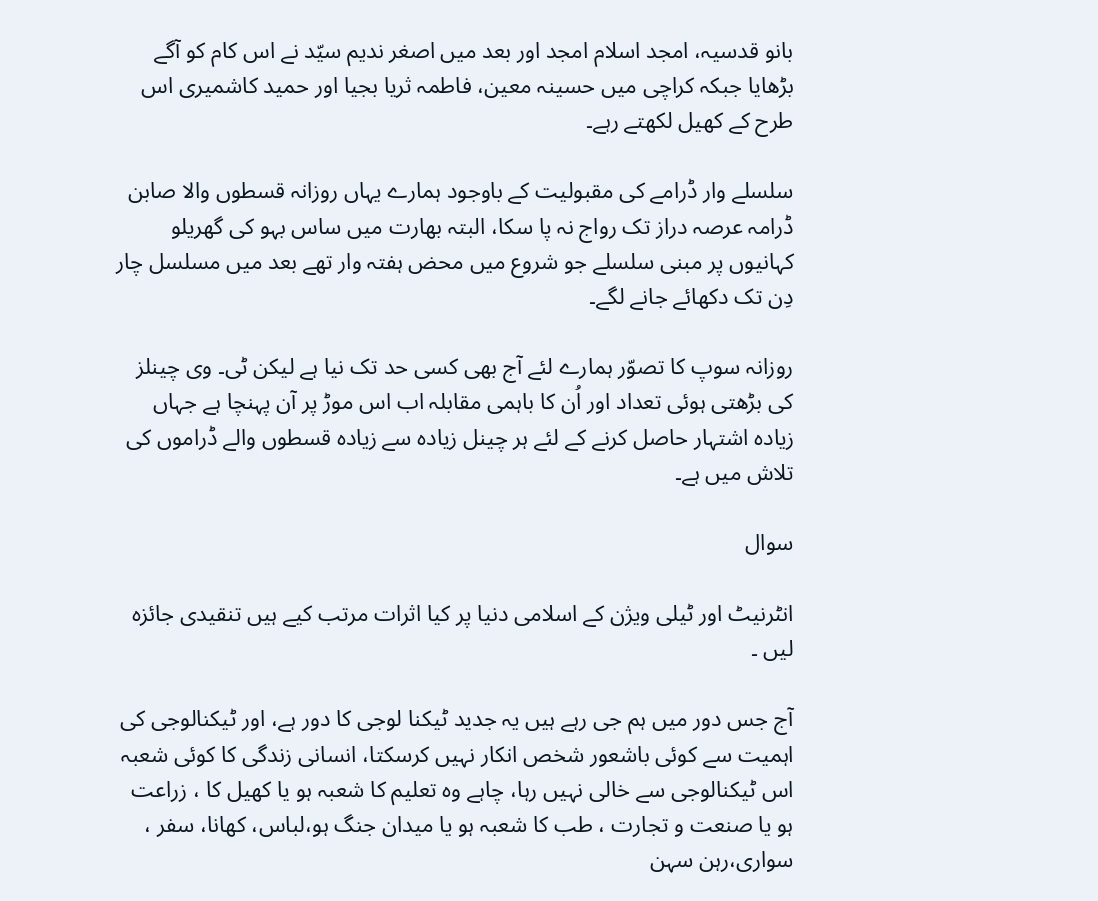بانو قدسیہ، امجد اسلام امجد اور بعد میں اصغر ندیم سیّد نے اس کام کو آگے بڑھایا جبکہ کراچی میں حسینہ معین، فاطمہ ثریا بجیا اور حمید کاشمیری اس طرح کے کھیل لکھتے رہے۔

سلسلے وار ڈرامے کی مقبولیت کے باوجود ہمارے یہاں روزانہ قسطوں والا صابن ڈرامہ عرصہ دراز تک رواج نہ پا سکا، البتہ بھارت میں ساس بہو کی گھریلو کہانیوں پر مبنی سلسلے جو شروع میں محض ہفتہ وار تھے بعد میں مسلسل چار دِن تک دکھائے جانے لگے۔

روزانہ سوپ کا تصوّر ہمارے لئے آج بھی کسی حد تک نیا ہے لیکن ٹی۔ وی چینلز کی بڑھتی ہوئی تعداد اور اُن کا باہمی مقابلہ اب اس موڑ پر آن پہنچا ہے جہاں زیادہ اشتہار حاصل کرنے کے لئے ہر چینل زیادہ سے زیادہ قسطوں والے ڈراموں کی تلاش میں ہے۔

سوال

انٹرنیٹ اور ٹیلی ویژن کے اسلامی دنیا پر کیا اثرات مرتب کیے ہیں تنقیدی جائزہ لیں ۔

آج جس دور میں ہم جی رہے ہیں یہ جدید ٹیکنا لوجی کا دور ہے، اور ٹیکنالوجی کی اہمیت سے کوئی باشعور شخص انکار نہیں کرسکتا، انسانی زندگی کا کوئی شعبہ اس ٹیکنالوجی سے خالی نہیں رہا، چاہے وہ تعلیم کا شعبہ ہو یا کھیل کا ، زراعت ہو یا صنعت و تجارت ، طب کا شعبہ ہو یا میدان جنگ ہو،لباس، کھانا، سفر ، سواری،رہن سہن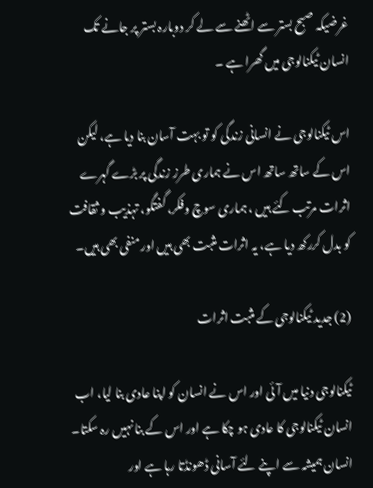غرضیکہ صبح بستر سے اٹھنے سے لے کر دوبارہ بستر پر جانے تک انسان ٹیکنالوجی میں گھرا ہے ۔

اس ٹیکنالوجی نے انسانی زندگی کو تو بہت آسان بنا دیا ہے، لیکن اس کے ساتھ ساتھ اس نے ہماری طرز زندگی پر بڑے گہرے اثرات مرتب کئے ہیں ، ہماری سوچ وفکر، گفتگو، تہذیب و ثقافت کو بدل کررکھ دیا ہے، یہ اثرات مثبت بھی ہیں اور منفی بھی ہیں۔

(2) جدید ٹیکنالوجی کے مثبت اثرات

ٹیکنالوجی دنیا میں آئی اور اس نے انسان کو اپنا عادی بنا لیا، اب انسان ٹیکنالوجی کا عادی ہو چکا ہے اور اس کے بنا نہیں رہ سکتا۔ انسان ہمیشہ سے اپنے لئے آسانی ڈھونڈتا رہا ہے اور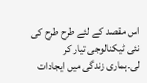اس مقصد کے لئے طرح طرح کی نئی ٹیکنالوجی تیار کر لی۔ہماری زندگی میں ایجادات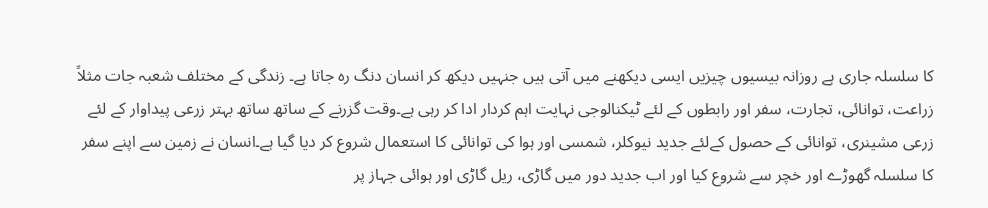کا سلسلہ جاری ہے روزانہ بیسیوں چیزیں ایسی دیکھنے میں آتی ہیں جنہیں دیکھ کر انسان دنگ رہ جاتا ہے۔ زندگی کے مختلف شعبہ جات مثلاً زراعت، توانائی، تجارت، سفر اور رابطوں کے لئے ٹیکنالوجی نہایت اہم کردار ادا کر رہی ہے۔وقت گزرنے کے ساتھ ساتھ بہتر زرعی پیداوار کے لئے زرعی مشینری، توانائی کے حصول کےلئے جدید نیوکلر، شمسی اور ہوا کی توانائی کا استعمال شروع کر دیا گیا ہے۔انسان نے زمین سے اپنے سفر کا سلسلہ گھوڑے اور خچر سے شروع کیا اور اب جدید دور میں گاڑی، ریل گاڑی اور ہوائی جہاز پر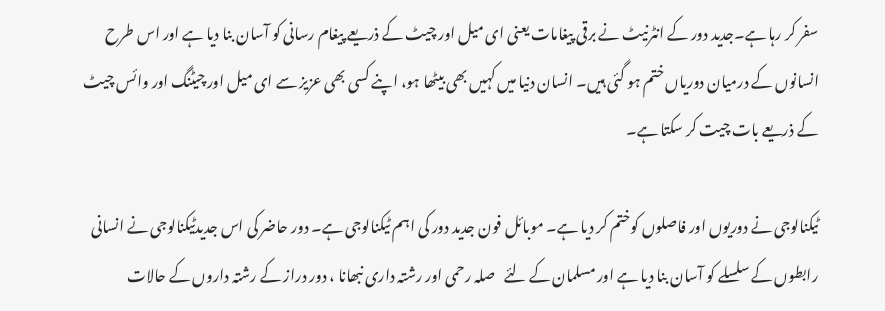سفر کر رہا ہے۔جدید دور کے انٹرنیٹ نے برقی پیغامات یعنی ای میل اور چیٹ کے ذریعے پیغام رسانی کو آسان بنا دیا ہے اور اس طرح انسانوں کے درمیان دوریاں ختم ہو گئی ہیں۔ انسان دنیا میں کہیں بھی بیٹھا ہو، اپنے کسی بھی عزیز سے ای میل اور چیٹنگ اور وائس چیٹ کے ذریعے بات چیت کر سکتا ہے۔

ٹیکنالوجی نے دوریوں اور فاصلوں کوختم کر دیا ہے۔ موبائل فون جدید دور کی اہم ٹیکنالوجی ہے۔ دور حاضر کی اس جدیدٹیکنالوجی نے انسانی رابطوں کے سلسلے کو آسان بنا دیا ہے اور مسلمان کے لئے   صلہ رحمی اور رشتہ داری نبھانا ، دور دراز کے رشتہ داروں کے حالات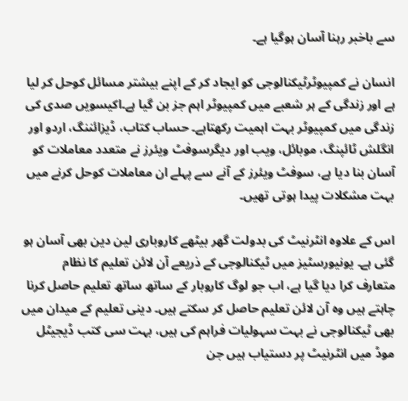سے باخبر رہنا آسان ہوگیا ہے۔

انسان نے کمپیوٹرٹیکنالوجی کو ایجاد کر کے اپنے بیشتر مسائل کوحل کر لیا ہے اور زندگی کے ہر شعبے میں کمپیوٹر اہم جز بن گیا ہے۔اکیسویں صدی کی زندگی میں کمپیوٹر بہت اہمیت رکھتاہے۔ حساب کتاب، ڈیزائننگ، اردو اور انگلش ٹائپنگ، موبائل، ویب اور دیگرسوفٹ ویئرز نے متعدد معاملات کو آسان بنا دیا ہے، سوفٹ ویئرز کے آنے سے پہلے ان معاملات کوحل کرنے میں بہت مشکلات پیدا ہوتی تھیں۔

اس کے علاوہ انٹرنیٹ کی بدولت گھر بیٹھے کاروباری لین دین بھی آسان ہو گئی ہے۔ یونیورسٹیز میں ٹیکنالوجی کے ذریعے آن لائن تعلیم کا نظام متعارف کرا دیا گیا ہے، اب جو لوگ کاروبار کے ساتھ ساتھ تعلیم حاصل کرنا چاہتے ہیں وہ آن لائن تعلیم حاصل کر سکتے ہیں۔ دینی تعلیم کے میدان میں بھی ٹیکنالوجی نے بہت سہولیات فراہم کی ہیں، بہت سی کتب ڈیجیٹل موڈ میں انٹرنیٹ پر دستیاب ہیں جن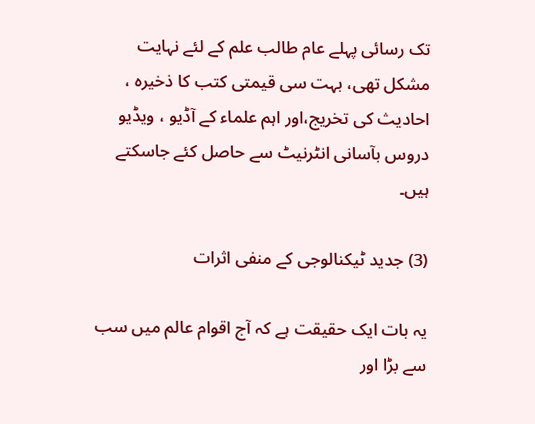تک رسائی پہلے عام طالب علم کے لئے نہایت مشکل تھی، بہت سی قیمتی کتب کا ذخیرہ ، احادیث کی تخریج،اور اہم علماء کے آڈیو ، ویڈیو دروس بآسانی انٹرنیٹ سے حاصل کئے جاسکتے ہیں۔

(3) جدید ٹیکنالوجی کے منفی اثرات

یہ بات ایک حقیقت ہے کہ آج اقوام عالم میں سب سے بڑا اور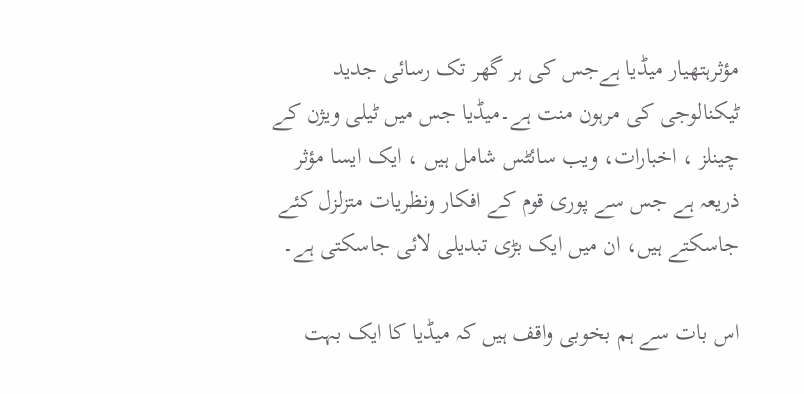مؤثرہتھیار میڈیا ہےجس کی ہر گھر تک رسائی جدید ٹیکنالوجی کی مرہون منت ہے۔میڈیا جس میں ٹیلی ویژن کے چینلز ، اخبارات، ویب سائٹس شامل ہیں ، ایک ایسا مؤثر ذریعہ ہے جس سے پوری قوم کے افکار ونظریات متزلزل کئے جاسکتے ہیں، ان میں ایک بڑی تبدیلی لائی جاسکتی ہے۔

اس بات سے ہم بخوبی واقف ہیں کہ میڈیا کا ایک بہت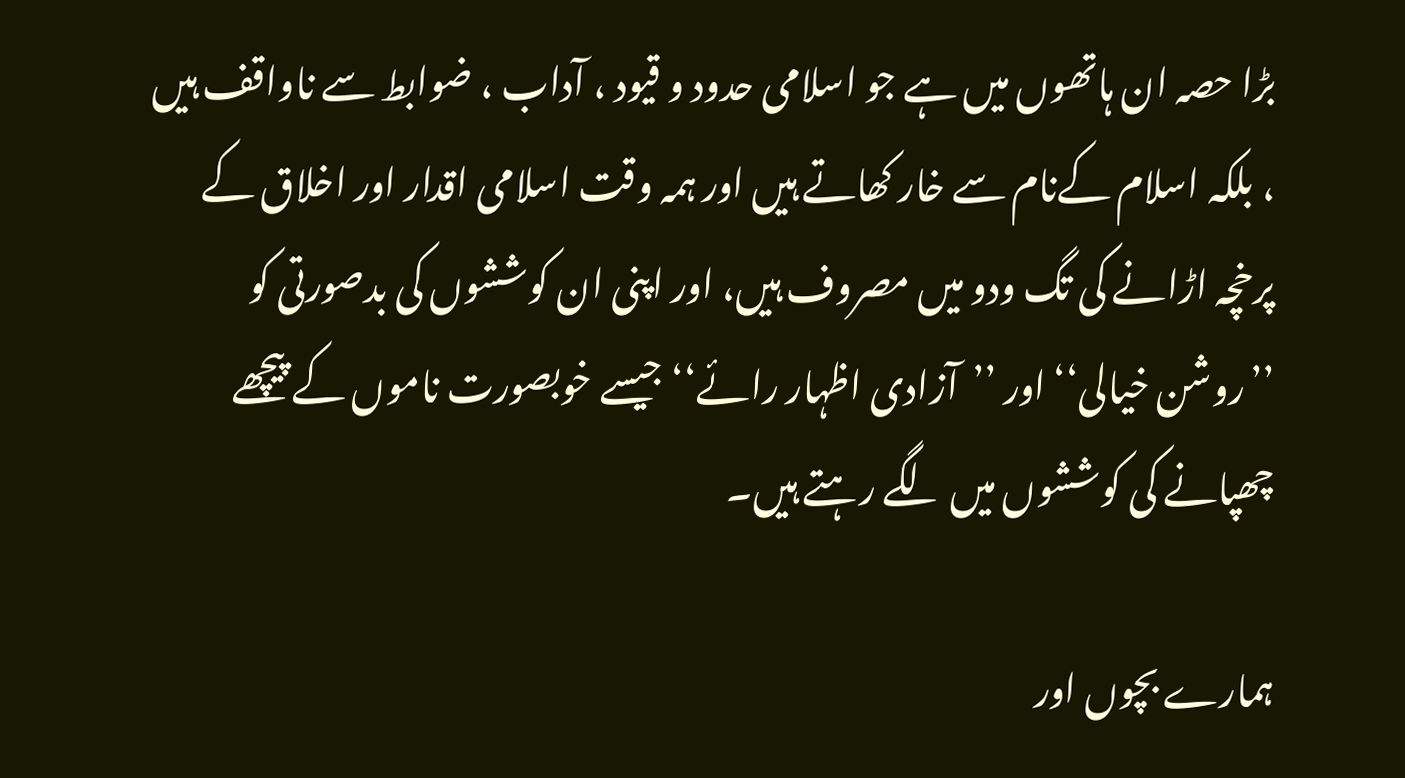بڑا حصہ ان ہاتھوں میں ہے جو اسلامی حدود و قیود ، آداب ، ضوابط سے ناواقف ہیں ، بلکہ اسلام کےنام سے خار کھاتے ہیں اور ہمہ وقت اسلامی اقدار اور اخلاق کے پرخچہ اڑانے کی تگ ودو میں مصروف ہیں، اور اپنی ان کوششوں کی بدصورتی کو ’’روشن خیالی‘‘ اور ’’آزادی اظہار رائے‘‘ جیسے خوبصورت ناموں کے پیچھے چھپانے کی کوششوں میں لگے رہتے ہیں۔

ہمارے بچوں اور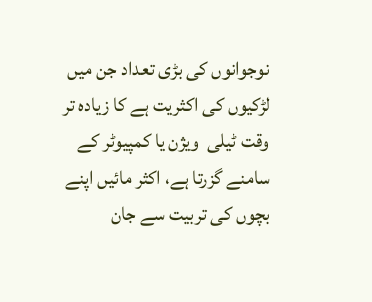نوجوانوں کی بڑی تعداد جن میں لڑکیوں کی اکثریت ہے کا زیادہ تر وقت ٹیلی  ویژن یا کمپیوٹر کے سامنے گزرتا ہے، اکثر مائیں اپنے بچوں کی تربیت سے جان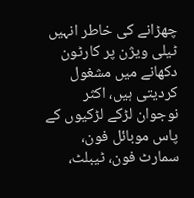چھڑانے کی خاطر انہیں ٹیلی ویژن پر کارٹون دکھانے میں مشغول کردیتی ہیں، اکثر نوجوان لڑکے لڑکیوں کے پاس موبائل فون، سمارٹ فون، ٹیبلٹ،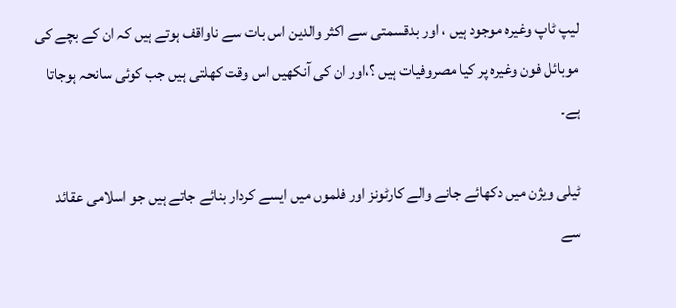لیپ ٹاپ وغیرہ موجود ہیں ، اور بدقسمتی سے اکثر والدین اس بات سے ناواقف ہوتے ہیں کہ ان کے بچے کی موبائل فون وغیرہ پر کیا مصروفیات ہیں ؟،اور ان کی آنکھیں اس وقت کھلتی ہیں جب کوئی سانحہ ہوجاتا ہے۔

ٹیلی ویژن میں دکھائے جانے والے کارٹونز اور فلموں میں ایسے کردار بنائے جاتے ہیں جو اسلامی عقائد سے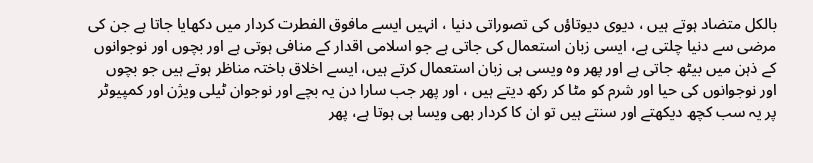بالکل متضاد ہوتے ہیں ، دیوی دیوتاؤں کی تصوراتی دنیا ، انہیں ایسے مافوق الفطرت کردار میں دکھایا جاتا ہے جن کی مرضی سے دنیا چلتی ہے، ایسی زبان استعمال کی جاتی ہے جو اسلامی اقدار کے منافی ہوتی ہے اور بچوں اور نوجوانوں کے ذہن میں بیٹھ جاتی ہے اور پھر وہ ویسی ہی زبان استعمال کرتے ہیں، ایسے اخلاق باختہ مناظر ہوتے ہیں جو بچوں اور نوجوانوں کی حیا اور شرم کو مٹا کر رکھ دیتے ہیں ، اور پھر جب سارا دن یہ بچے اور نوجوان ٹیلی ویژن اور کمپیوٹر پر یہ سب کچھ دیکھتے اور سنتے ہیں تو ان کا کردار بھی ویسا ہی ہوتا ہے، پھر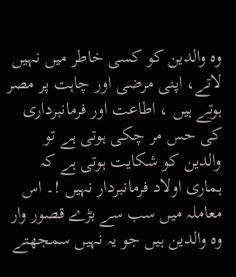وہ والدین کو کسی خاطر میں نہیں لاتے، اپنی مرضی اور چاہت پر مصر ہوتے ہیں ، اطاعت اور فرمانبرداری کی حس مر چکی ہوتی ہے تو والدین کو شکایت ہوتی ہے کہ ہماری اولاد فرمانبردار نہیں !۔ اس معاملہ میں سب سے بڑے قصور وار وہ والدین ہیں جو یہ نہیں سمجھتے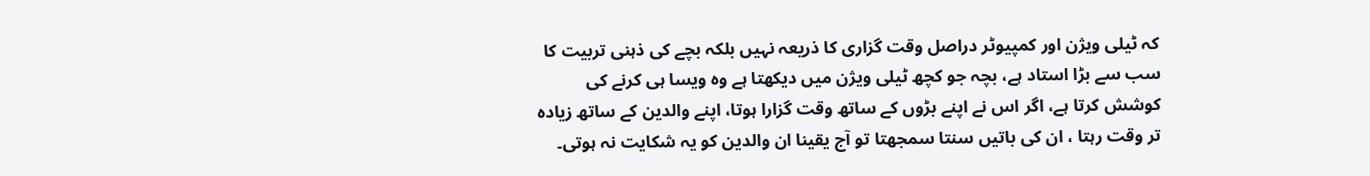کہ ٹیلی ویژن اور کمپیوٹر دراصل وقت گزاری کا ذریعہ نہیں بلکہ بچے کی ذہنی تربیت کا سب سے بڑا استاد ہے، بچہ جو کچھ ٹیلی ویژن میں دیکھتا ہے وہ ویسا ہی کرنے کی کوشش کرتا ہے، اگر اس نے اپنے بڑوں کے ساتھ وقت گزارا ہوتا، اپنے والدین کے ساتھ زیادہ تر وقت رہتا ، ان کی باتیں سنتا سمجھتا تو آج یقینا ان والدین کو یہ شکایت نہ ہوتی۔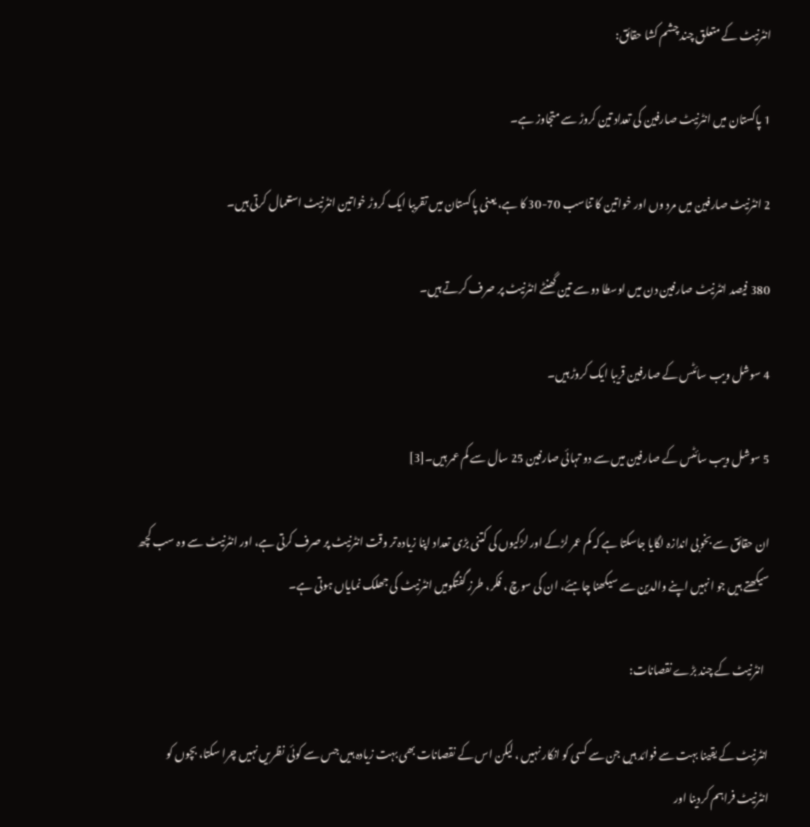انٹرنیٹ کے متعلق چند چشم کشا حقائق:

1 پاکستان میں انٹرنیٹ صارفین کی تعداد تین کروڑ سے متجاوز ہے۔

2 انٹرنیٹ صارفین میں مرد وں اور خواتین کا تناسب 70-30 کا ہے، یعنی پاکستان میں تقریبا ایک کروڑ خواتین انٹرنیٹ استعمال کرتی ہیں۔

380 فیصد انٹرنیٹ صارفین دن میں اوسطا دو سے تین گھنٹے انٹرنیٹ پر صرف کرتے ہیں۔

4 سوشل ویب سائٹس کے صارفین قریبا ایک کروڑ ہیں۔

5 سوشل ویب سائٹس کے صارفین میں سے دو تہائی صارفین 25 سال سے کم عمر ہیں۔[3]

ان حقائق سے بخوبی اندازہ لگایا جاسکتا ہے کہ کم عمر لڑکے اور لڑکیوں کی کتنی بڑی تعداد اپنا زیادہ تر وقت انٹرنیٹ پر صرف کرتی ہے، اور انٹرنیٹ سے وہ سب کچھ سیکھتے ہیں جو انہیں اپنے والدین سے سیکھنا چاہئے، ان کی سوچ ، فکر، طرز گفتگومیں انٹرنیٹ کی جھلک نمایاں ہوتی ہے۔

  انٹرنیٹ کے چند بڑے نقصانات:

انٹرنیٹ کے یقینا بہت سے فوائد ہیں جن سے کسی کو انکار نہیں ، لیکن اس کے نقصانات بھی بہت زیادہ ہیں جس سے کوئی نظریں نہیں چرا سکتا، بچوں کو انٹرنیٹ فراہم کردینا اور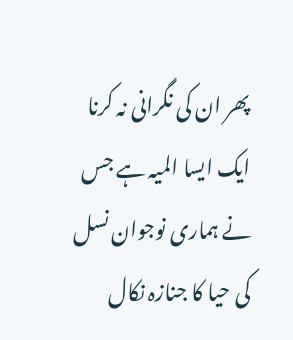پھر ان کی نگرانی نہ کرنا ایک ایسا المیہ ہے جس نے ہماری نوجوان نسل کی حیا کا جنازہ نکال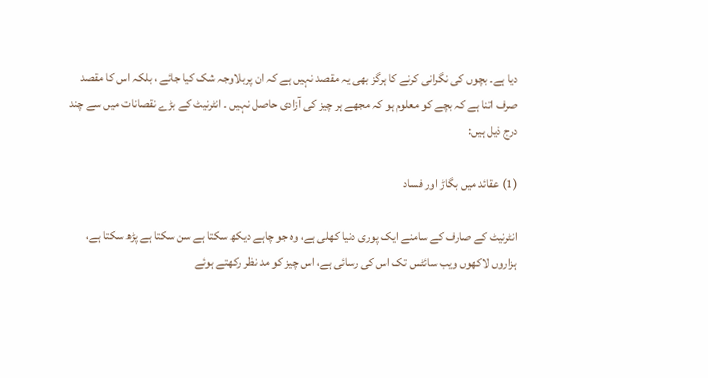دیا ہے۔ بچوں کی نگرانی کرنے کا ہرگز بھی یہ مقصد نہیں ہے کہ ان پربلاوجہ شک کیا جائے ، بلکہ اس کا مقصد صرف اتنا ہے کہ بچے کو معلوم ہو کہ مجھے ہر چیز کی آزادی حاصل نہیں ۔ انٹرنیٹ کے بڑے نقصانات میں سے چند درج ذیل ہیں:

(1) عقائد میں بگاڑ اور فساد

انٹرنیٹ کے صارف کے سامنے ایک پوری دنیا کھلی ہے، وہ جو چاہے دیکھ سکتا ہے سن سکتا ہے پڑھ سکتا ہے، ہزاروں لاکھوں ویب سائٹس تک اس کی رسائی ہے، اس چیز کو مد نظر رکھتے ہوئے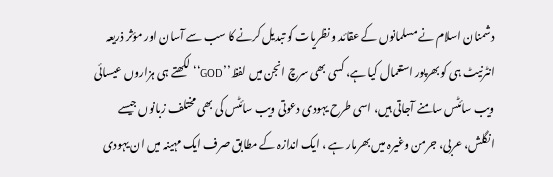دشمنان اسلام نے مسلمانوں کے عقائد و نظریات کو تبدیل کرنے کا سب سے آسان اور مؤثر ذریعہ انٹرنیٹ ہی کو بھرپور استعمال کیا ہے، کسی بھی سرچ انجن میں لفظ’’GOD‘‘لکھتے ہی ہزاروں عیسائی ویب سائٹس سامنے آجاتی ہیں، اسی طرح یہودی دعوتی ویب سائٹس کی بھی مختلف زبانوں جیسے انگلش، عربی، جرمن وغیرہ میں بھرمار ہے ، ایک اندازہ کے مطابق صرف ایک مہینہ میں ان یہودی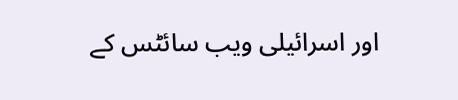اور اسرائیلی ویب سائٹس کے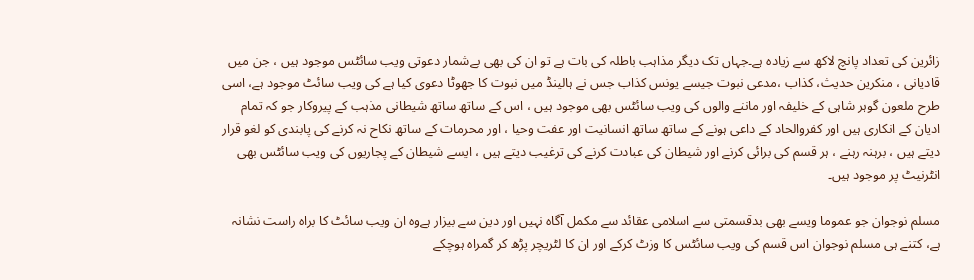زائرین کی تعداد پانچ لاکھ سے زیادہ ہے۔جہاں تک دیگر مذاہب باطلہ کی بات ہے تو ان کی بھی بےشمار دعوتی ویب سائٹس موجود ہیں ، جن میں قادیانی ، منکرین حدیث، کذاب ،مدعی نبوت جیسے یونس کذاب جس نے ہالینڈ میں نبوت کا جھوٹا دعوی کیا ہے کی ویب سائٹ موجود ہے، اسی طرح ملعون گوہر شاہی کے خلیفہ اور ماننے والوں کی ویب سائٹس بھی موجود ہیں ، اس کے ساتھ ساتھ شیطانی مذہب کے پیروکار جو کہ تمام ادیان کے انکاری ہیں اور کفروالحاد کے داعی ہونے کے ساتھ ساتھ انسانیت اور عفت وحیا ، اور محرمات کے ساتھ نکاح نہ کرنے کی پابندی کو لغو قرار دیتے ہیں ، برہنہ رہنے ، ہر قسم کی برائی کرنے اور شیطان کی عبادت کرنے کی ترغیب دیتے ہیں ، ایسے شیطان کے پجاریوں کی ویب سائٹس بھی انٹرنیٹ پر موجود ہیں۔

مسلم نوجوان جو عموما ویسے بھی بدقسمتی سے اسلامی عقائد سے مکمل آگاہ نہیں اور دین سے بیزار ہےوہ ان ویب سائٹ کا براہ راست نشانہ ہے، کتنے ہی مسلم نوجوان اس قسم کی ویب سائٹس کا وزٹ کرکے اور ان کا لٹریچر پڑھ کر گمراہ ہوچکے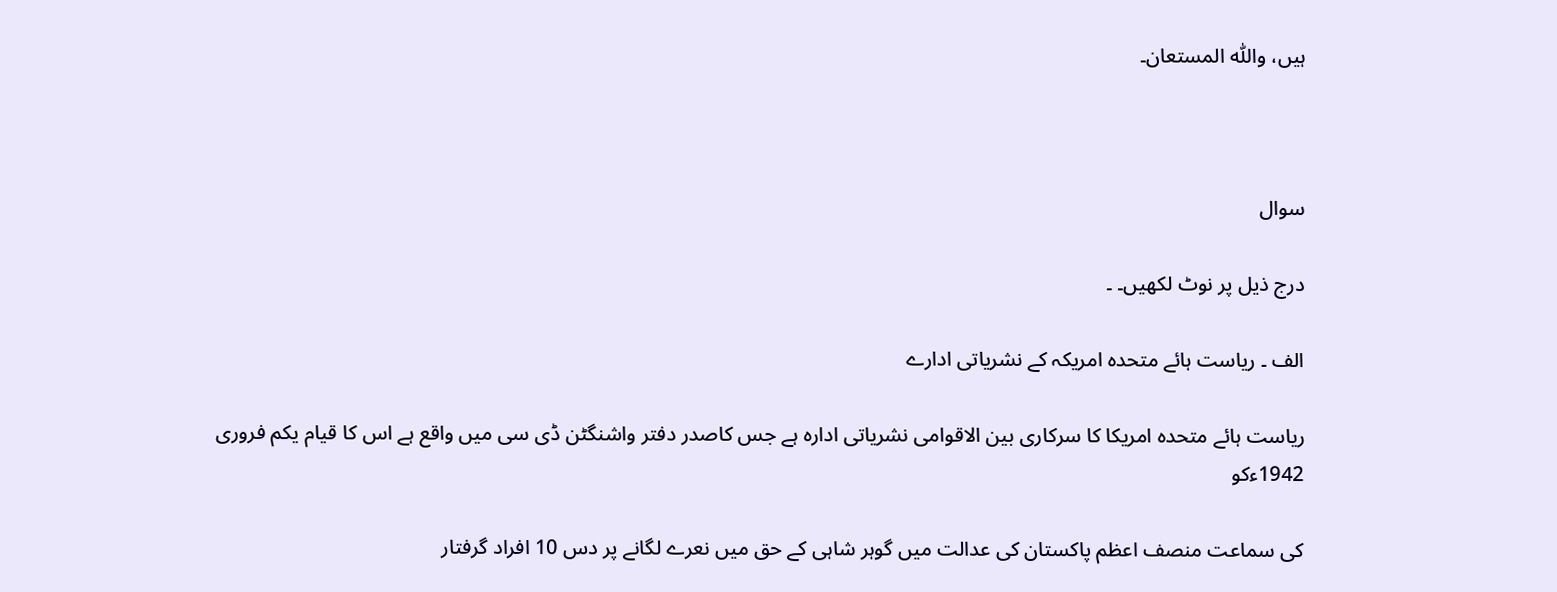ہیں، واللّٰہ المستعان۔



سوال

درج ذیل پر نوٹ لکھیں۔ ۔

الف ۔ ریاست ہائے متحدہ امریکہ کے نشریاتی ادارے

ریاست ہائے متحدہ امریکا کا سرکاری بین الاقوامی نشریاتی ادارہ ہے جس کاصدر دفتر واشنگٹن ڈی سی میں واقع ہے اس کا قیام یکم فروری 1942ءکو

کی سماعت منصف اعظم پاکستان کی عدالت میں گوہر شاہی کے حق میں نعرے لگانے پر دس 10 افراد گرفتار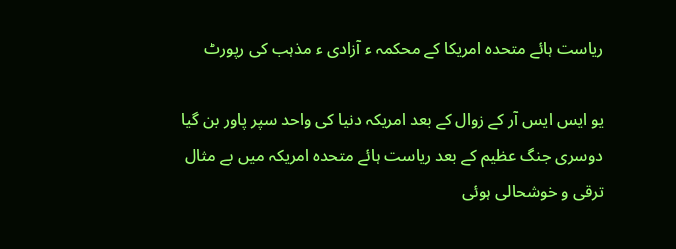ریاست ہائے متحدہ امریکا کے محکمہ ء آزادی ء مذہب کی رپورٹ

یو ایس ایس آر کے زوال کے بعد امریکہ دنیا کی واحد سپر پاور بن گیا دوسری جنگ عظیم کے بعد ریاست ہائے متحدہ امریکہ میں بے مثال ترقی و خوشحالی ہوئی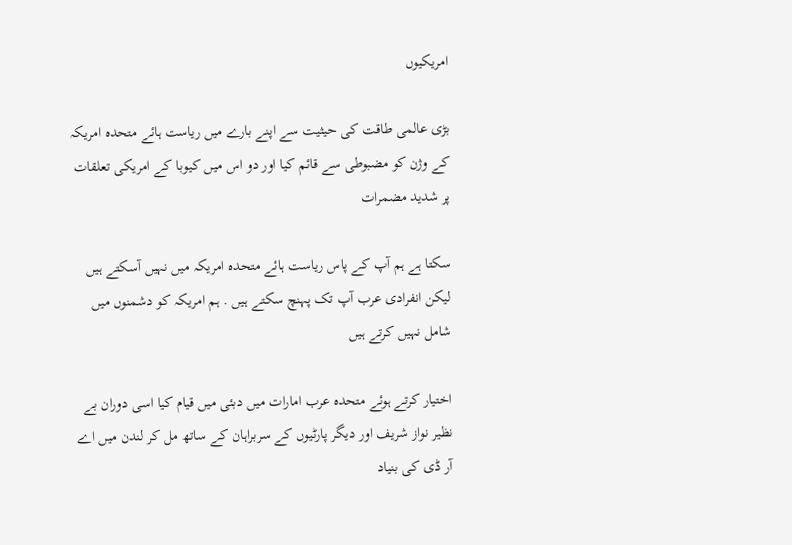امریکیوں

بڑی عالمی طاقت کی حیثیت سے اپنے بارے میں ریاست ہائے متحدہ امریکہ کے وژن کو مضبوطی سے قائم کیا اور دو اس میں کیوبا کے امریکی تعلقات پر شدید مضمرات

سکتا ہے ہم آپ کے پاس ریاست ہائے متحدہ امریکہ میں نہیں آسکتے ہیں لیکن انفرادی عرب آپ تک پہنچ سکتے ہیں . ہم امریکہ کو دشمنوں میں شامل نہیں کرتے ہیں

اختیار کرتے ہوئے متحدہ عرب امارات میں دبئی میں قیام کیا اسی دوران بے نظیر نواز شریف اور دیگر پارٹیوں کے سربراہان کے ساتھ مل کر لندن میں اے آر ڈی کی بنیاد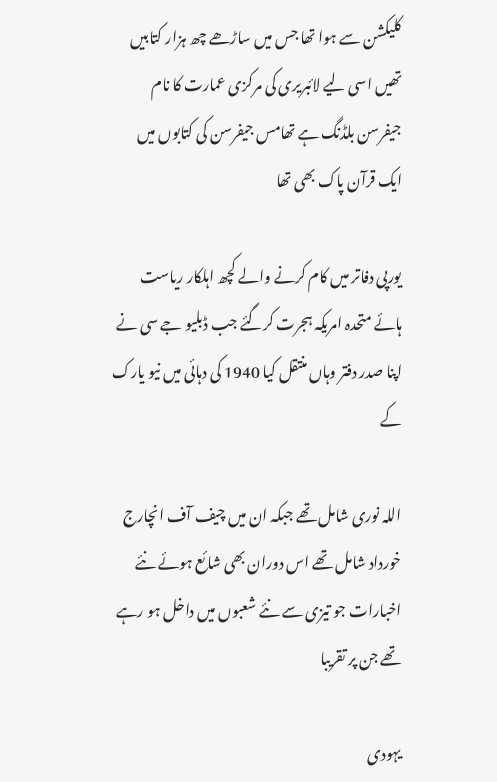کلیکشن سے ہوا تھا جس میں ساڑھے چھ ہزار کتابیں تھیں اسی لیے لائبریری کی مرکزی عمارت کا نام جیفرسن بلڈنگ ہے تھامس جیفرسن کی کتابوں میں ایک قرآن پاک بھی تھا

یورپی دفاتر میں کام کرنے والے کچھ اہلکار ریاست ہائے متحدہ امریکہ ہجرت کرگئے جب ڈبلیو جے سی نے اپنا صدر دفتر وہاں منتقل کیا 1940 کی دہائی میں نیو یارک کے

اللہ نوری شامل تھے جبکہ ان میں چیف آف انچارج خورداد شامل تھے اس دوران بھی شائع ہوئے نئے اخبارات جو تیزی سے نئے شعبوں میں داخل ہو رہے تھے جن پر تقریبا

یہودی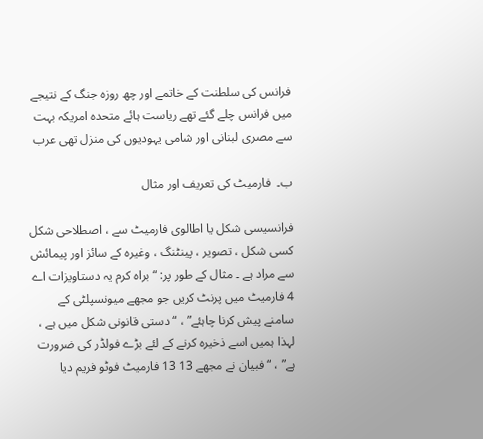فرانس کی سلطنت کے خاتمے اور چھ روزہ جنگ کے نتیجے میں فرانس چلے گئے تھے ریاست ہائے متحدہ امریکہ بہت سے مصری لبنانی اور شامی یہودیوں کی منزل تھی عرب

ب۔  فارمیٹ کی تعریف اور مثال

فرانسیسی شکل یا اطالوی فارمیٹ سے ، اصطلاحی شکل کسی شکل ، تصویر ، پینٹنگ ، وغیرہ کے سائز اور پیمائش سے مراد ہے ۔ مثال کے طور پر: “براہ کرم یہ دستاویزات اے 4 فارمیٹ میں پرنٹ کریں جو مجھے میونسپلٹی کے سامنے پیش کرنا چاہئے” ، “دستی قانونی شکل میں ہے ، لہذا ہمیں اسے ذخیرہ کرنے کے لئے بڑے فولڈر کی ضرورت ہے” ، “فبیان نے مجھے 13 13 فارمیٹ فوٹو فریم دیا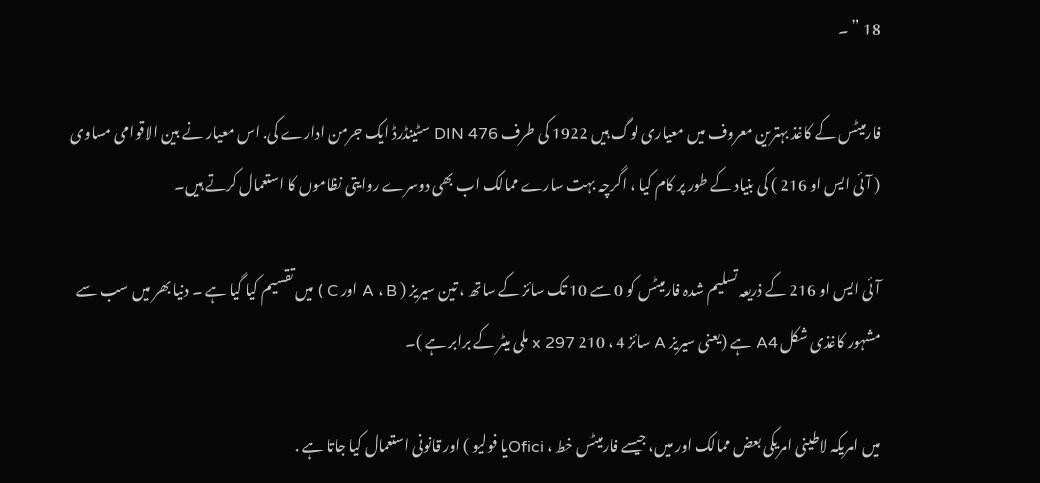18 ” ۔

فارمیٹس کے کاغذ بہترین معروف میں معیاری لوگ ہیں 1922 کی طرف DIN 476 سٹینڈرڈ ایک جرمن ادارے کی. اس معیار نے بین الاقوامی مساوی ( آئی ایس او 216 ) کی بنیاد کے طور پر کام کیا ، اگرچہ بہت سارے ممالک اب بھی دوسرے روایتی نظاموں کا استعمال کرتے ہیں۔

آئی ایس او 216 کے ذریعہ تسلیم شدہ فارمیٹس کو 0 سے 10 تک سائز کے ساتھ ، تین سیریز ( A ، B اور C ) میں تقسیم کیا گیا ہے ۔ دنیا بھر میں سب سے مشہور کاغذی شکل A4 ہے (یعنی سیریز A سائز 4 ، 210 x 297 ملی میٹر کے برابر ہے )۔

میں امریکہ لاطینی امریکی بعض ممالک اور میں، جیسے فارمیٹس خط ، Oficiیا فولیو ) اور قانونی استعمال کیا جاتا ہے .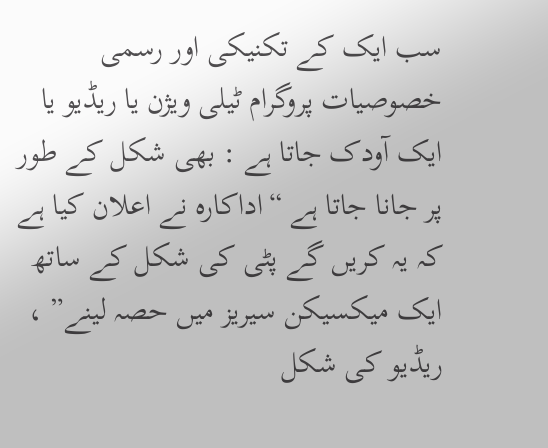سب ایک کے تکنیکی اور رسمی خصوصیات پروگرام ٹیلی ویژن یا ریڈیو یا ایک آودک جاتا ہے : بھی شکل کے طور پر جانا جاتا ہے “اداکارہ نے اعلان کیا ہے کہ یہ کریں گے پٹی کی شکل کے ساتھ ایک میکسیکن سیریز میں حصہ لینے” ، ریڈیو کی شکل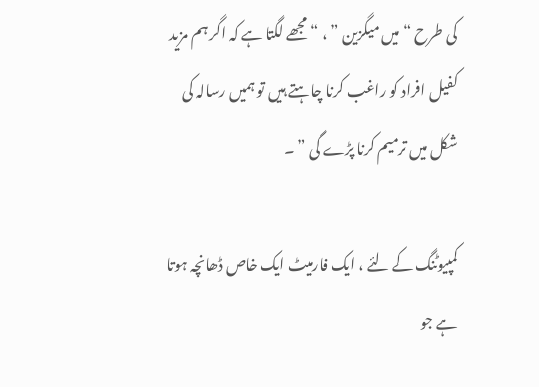کی طرح “میں میگزین ” ، “ مجھے لگتا ہے کہ اگر ہم مزید کفیل افراد کو راغب کرنا چاہتے ہیں تو ہمیں رسالہ کی شکل میں ترمیم کرنا پڑے گی ” ۔

کمپیوٹنگ کے لئے ، ایک فارمیٹ ایک خاص ڈھانچہ ہوتا ہے جو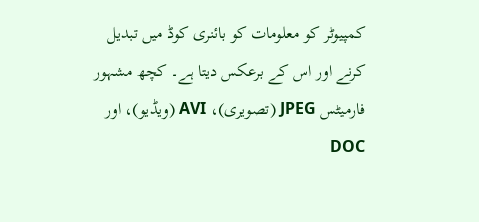کمپیوٹر کو معلومات کو بائنری کوڈ میں تبدیل کرنے اور اس کے برعکس دیتا ہے۔ کچھ مشہور فارمیٹس JPEG (تصویری)، AVI (ویڈیو)، اور DOC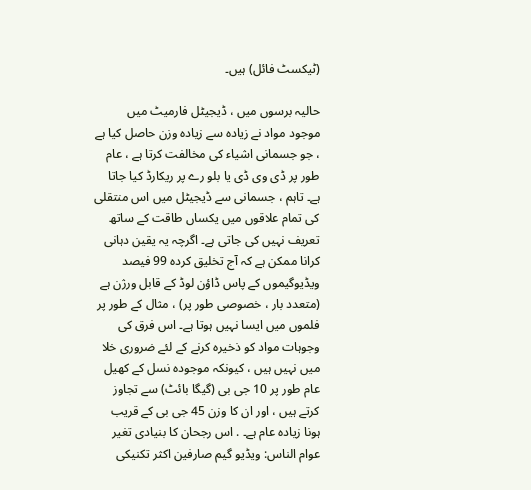(ٹیکسٹ فائل) ہیں۔

حالیہ برسوں میں ، ڈیجیٹل فارمیٹ میں موجود مواد نے زیادہ سے زیادہ وزن حاصل کیا ہے ، جو جسمانی اشیاء کی مخالفت کرتا ہے ، عام طور پر ڈی وی ڈی یا بلو رے پر ریکارڈ کیا جاتا ہے۔ تاہم ، جسمانی سے ڈیجیٹل میں اس منتقلی کی تمام علاقوں میں یکساں طاقت کے ساتھ تعریف نہیں کی جاتی ہے۔ اگرچہ یہ یقین دہانی کرانا ممکن ہے کہ آج تخلیق کردہ 99 فیصد ویڈیوگیموں کے پاس ڈاؤن لوڈ کے قابل ورژن ہے (متعدد بار ، خصوصی طور پر) ، مثال کے طور پر فلموں میں ایسا نہیں ہوتا ہے۔ اس فرق کی وجوہات مواد کو ذخیرہ کرنے کے لئے ضروری خلا میں نہیں ہیں ، کیونکہ موجودہ نسل کے کھیل عام طور پر 10 جی بی (گیگا بائٹ) سے تجاوز کرتے ہیں ، اور ان کا وزن 45 جی بی کے قریب ہونا زیادہ عام ہے۔ . اس رجحان کا بنیادی تغیر عوام الناس: ویڈیو گیم صارفین اکثر تکنیکی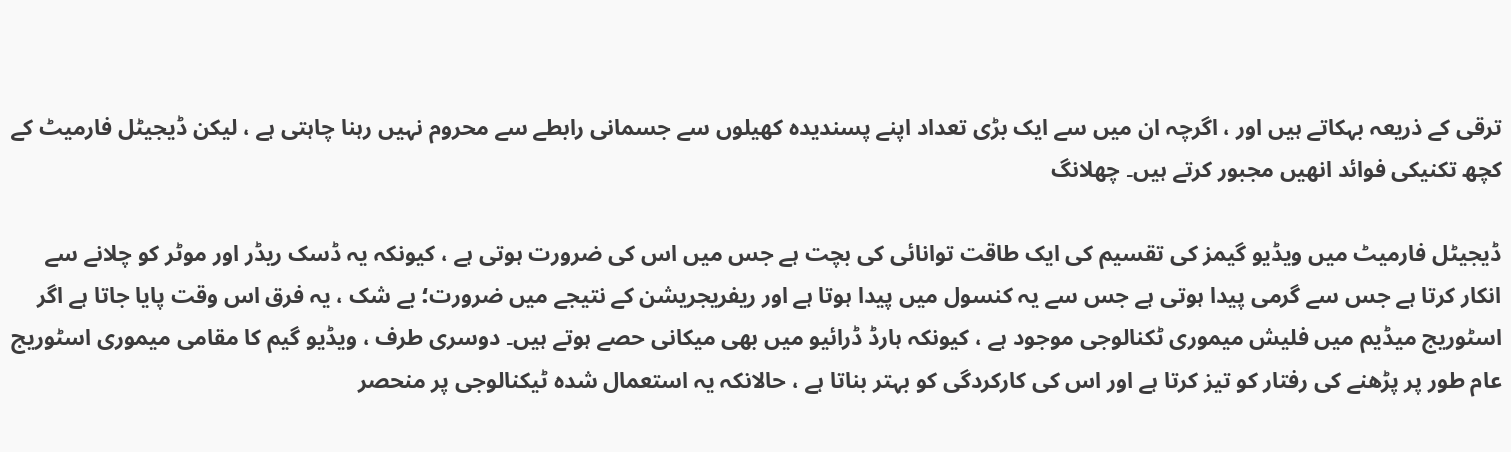ترقی کے ذریعہ بہکاتے ہیں اور ، اگرچہ ان میں سے ایک بڑی تعداد اپنے پسندیدہ کھیلوں سے جسمانی رابطے سے محروم نہیں رہنا چاہتی ہے ، لیکن ڈیجیٹل فارمیٹ کے کچھ تکنیکی فوائد انھیں مجبور کرتے ہیں۔ چھلانگ

ڈیجیٹل فارمیٹ میں ویڈیو گیمز کی تقسیم کی ایک طاقت توانائی کی بچت ہے جس میں اس کی ضرورت ہوتی ہے ، کیونکہ یہ ڈسک ریڈر اور موٹر کو چلانے سے انکار کرتا ہے جس سے گرمی پیدا ہوتی ہے جس سے یہ کنسول میں پیدا ہوتا ہے اور ریفریجریشن کے نتیجے میں ضرورت؛ بے شک ، یہ فرق اس وقت پایا جاتا ہے اگر اسٹوریج میڈیم میں فلیش میموری ٹکنالوجی موجود ہے ، کیونکہ ہارڈ ڈرائیو میں بھی میکانی حصے ہوتے ہیں۔ دوسری طرف ، ویڈیو گیم کا مقامی میموری اسٹوریج عام طور پر پڑھنے کی رفتار کو تیز کرتا ہے اور اس کی کارکردگی کو بہتر بناتا ہے ، حالانکہ یہ استعمال شدہ ٹیکنالوجی پر منحصر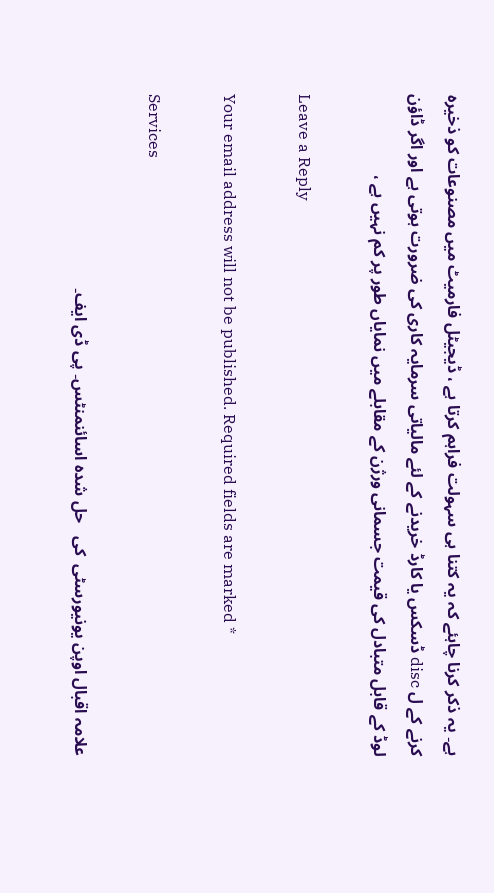ہے۔ یہ ذکر کرنا چاہئے کہ یہ کتنا ہی سہولت فراہم کرتا ہے ، ڈیجیٹل فارمیٹ میں مصنوعات کو ذخیرہ کرنے کے ل disc ڈسکس یا کارڈ خریدنے کے لئے مالیاتی سرمایہ کاری کی ضرورت ہوتی ہے اور اگر ڈاؤن لوڈ کے قابل متبادل کی قیمت جسمانی ورژن کے مقابلے میں نمایاں طور پر کم نہیں ہے ،

Leave a Reply

Your email address will not be published. Required fields are marked *

Services

علامہ اقبال اوپن یونیورسٹی  کی   حل شدہ اسائنمنٹس۔ پی ڈی ایف۔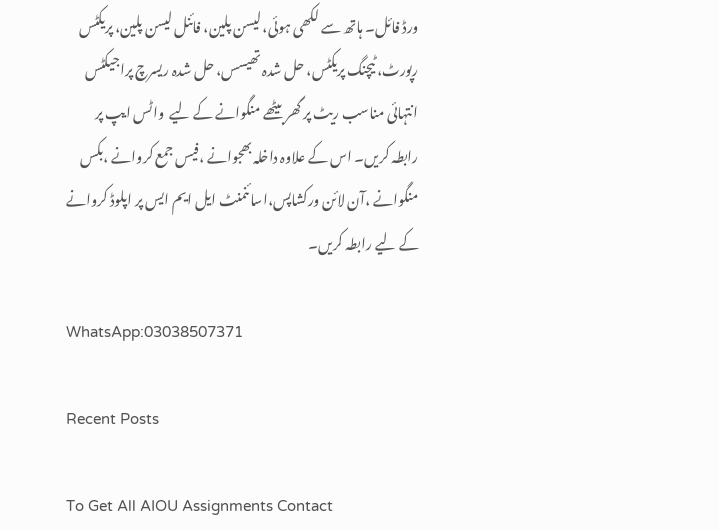ورڈ فائل۔ ہاتھ سے لکھی ہوئی، لیسن پلین، فائنل لیسن پلین، پریکٹس رپورٹ، ٹیچنگ پریکٹس، حل شدہ تھیسس، حل شدہ ریسرچ پراجیکٹس انتہائی مناسب ریٹ پر گھر بیٹھے منگوانے کے لیے  واٹس ایپ پر رابطہ کریں۔ اس کے علاوہ داخلہ بھجوانے ،فیس جمع کروانے ،بکس منگوانے ،آن لائن ورکشاپس،اسائنمنٹ ایل ایم ایس پر اپلوڈ کروانے کے لیے رابطہ کریں۔

WhatsApp:03038507371

Recent Posts

To Get All AIOU Assignments Contact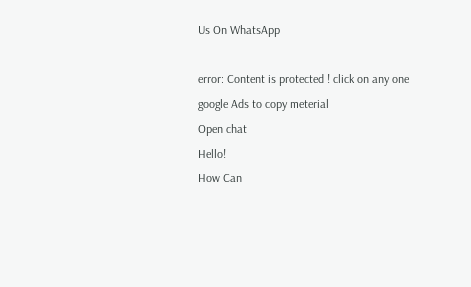Us On WhatsApp

error: Content is protected ! click on any one google Ads to copy meterial
Open chat
Hello!
How Can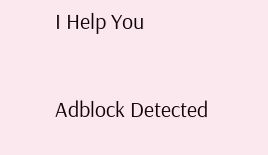I Help You

Adblock Detected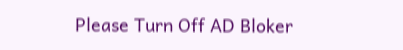Please Turn Off AD Bloker